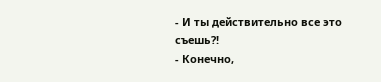- И ты действительно все это съешь?!
- Конечно,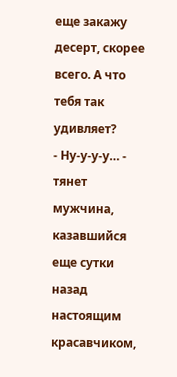еще закажу десерт, скорее всего. А что тебя так удивляет?
- Ну-у-у-у… - тянет мужчина, казавшийся еще сутки назад настоящим красавчиком,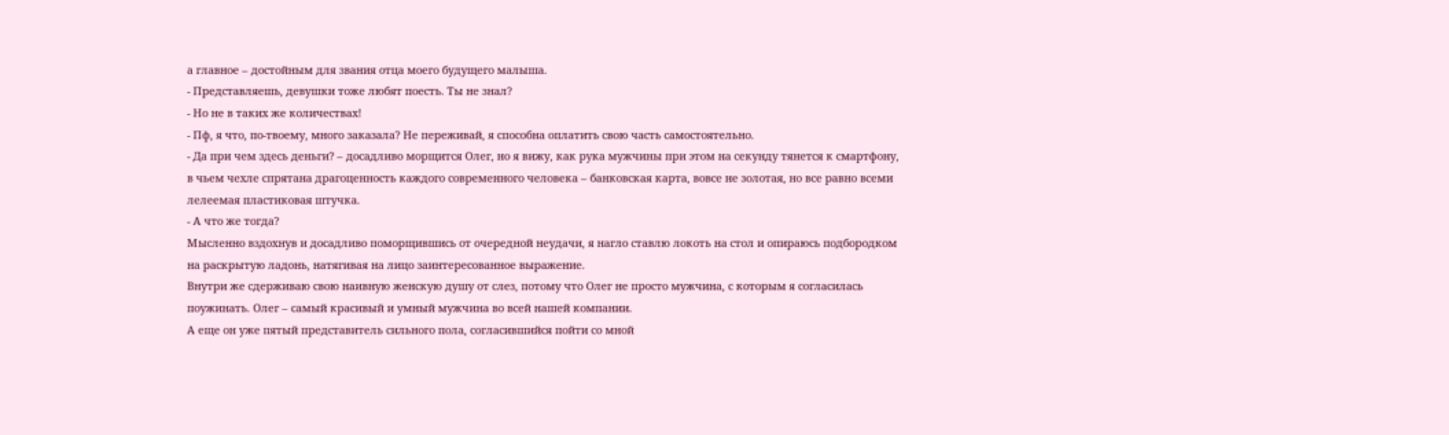а главное – достойным для звания отца моего будущего малыша.
- Представляешь, девушки тоже любят поесть. Ты не знал?
- Но не в таких же количествах!
- Пф, я что, по-твоему, много заказала? Не переживай, я способна оплатить свою часть самостоятельно.
- Да при чем здесь деньги? – досадливо морщится Олег, но я вижу, как рука мужчины при этом на секунду тянется к смартфону, в чьем чехле спрятана драгоценность каждого современного человека – банковская карта, вовсе не золотая, но все равно всеми лелеемая пластиковая штучка.
- А что же тогда?
Мысленно вздохнув и досадливо поморщившись от очередной неудачи, я нагло ставлю локоть на стол и опираюсь подбородком на раскрытую ладонь, натягивая на лицо заинтересованное выражение.
Внутри же сдерживаю свою наивную женскую душу от слез, потому что Олег не просто мужчина, с которым я согласилась поужинать. Олег – самый красивый и умный мужчина во всей нашей компании.
А еще он уже пятый представитель сильного пола, согласившийся пойти со мной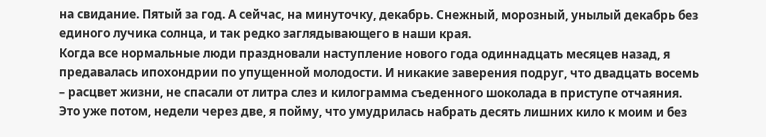на свидание. Пятый за год. А сейчас, на минуточку, декабрь. Снежный, морозный, унылый декабрь без единого лучика солнца, и так редко заглядывающего в наши края.
Когда все нормальные люди праздновали наступление нового года одиннадцать месяцев назад, я предавалась ипохондрии по упущенной молодости. И никакие заверения подруг, что двадцать восемь – расцвет жизни, не спасали от литра слез и килограмма съеденного шоколада в приступе отчаяния.
Это уже потом, недели через две, я пойму, что умудрилась набрать десять лишних кило к моим и без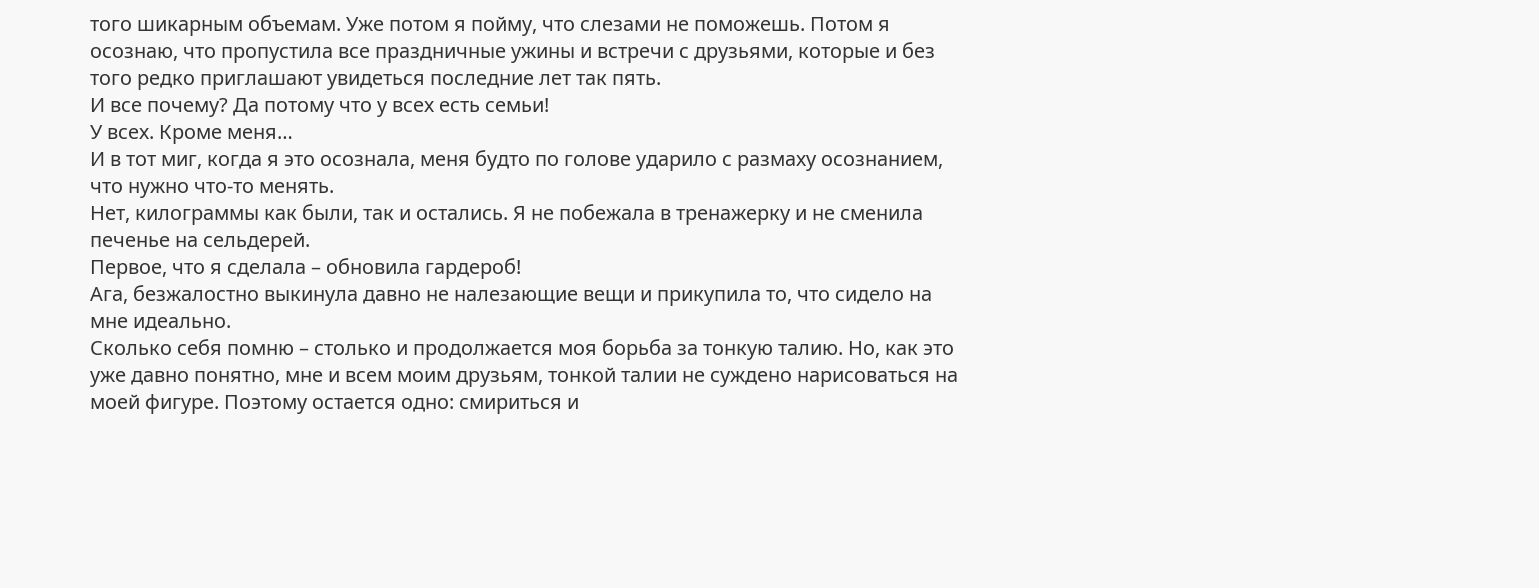того шикарным объемам. Уже потом я пойму, что слезами не поможешь. Потом я осознаю, что пропустила все праздничные ужины и встречи с друзьями, которые и без того редко приглашают увидеться последние лет так пять.
И все почему? Да потому что у всех есть семьи!
У всех. Кроме меня…
И в тот миг, когда я это осознала, меня будто по голове ударило с размаху осознанием, что нужно что-то менять.
Нет, килограммы как были, так и остались. Я не побежала в тренажерку и не сменила печенье на сельдерей.
Первое, что я сделала – обновила гардероб!
Ага, безжалостно выкинула давно не налезающие вещи и прикупила то, что сидело на мне идеально.
Сколько себя помню – столько и продолжается моя борьба за тонкую талию. Но, как это уже давно понятно, мне и всем моим друзьям, тонкой талии не суждено нарисоваться на моей фигуре. Поэтому остается одно: смириться и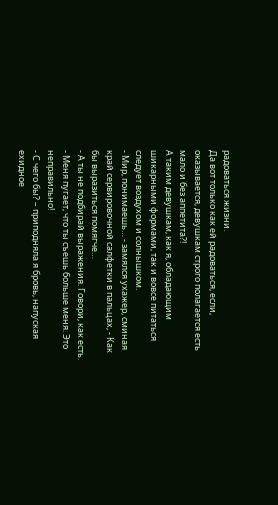радоваться жизни.
Да вот только как ей радоваться, если, оказывается, девушкам строго полагается есть мало и без аппетита?!
А таким девушкам, как я, обладающим шикарными формами, так и вовсе питаться следует воздухом и солнышком.
- Мир, понимаешь… - замялся ухажер, сминая край сервировочной салфетки в пальцах, - Как бы выразиться помягче…
- А ты не подбирай выражения. Говори, как есть.
- Меня пугает, что ты съешь больше меня. Это неправильно!
- С чего бы? – приподняла я бровь, напуская ехидное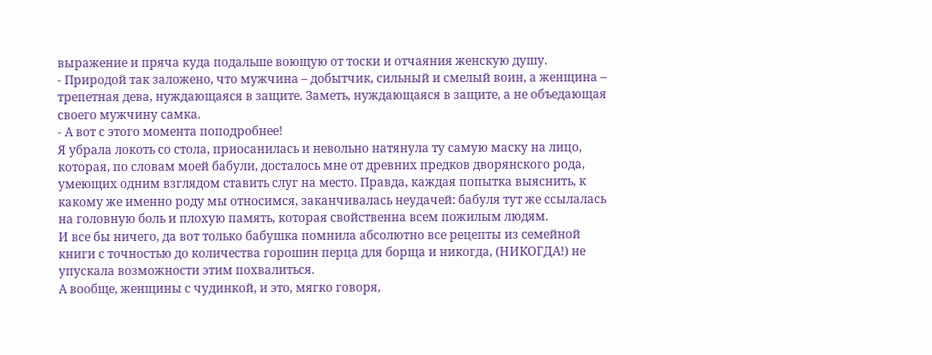выражение и пряча куда подальше воющую от тоски и отчаяния женскую душу.
- Природой так заложено, что мужчина – добытчик, сильный и смелый воин, а женщина – трепетная дева, нуждающаяся в защите. Заметь, нуждающаяся в защите, а не объедающая своего мужчину самка.
- А вот с этого момента поподробнее!
Я убрала локоть со стола, приосанилась и невольно натянула ту самую маску на лицо, которая, по словам моей бабули, досталось мне от древних предков дворянского рода, умеющих одним взглядом ставить слуг на место. Правда, каждая попытка выяснить, к какому же именно роду мы относимся, заканчивалась неудачей: бабуля тут же ссылалась на головную боль и плохую память, которая свойственна всем пожилым людям.
И все бы ничего, да вот только бабушка помнила абсолютно все рецепты из семейной книги с точностью до количества горошин перца для борща и никогда, (НИКОГДА!) не упускала возможности этим похвалиться.
А вообще, женщины с чудинкой, и это, мягко говоря,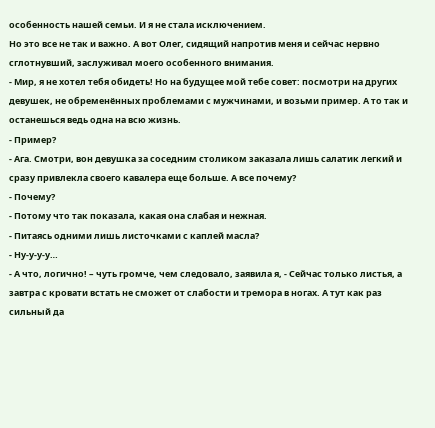особенность нашей семьи. И я не стала исключением.
Но это все не так и важно. А вот Олег, сидящий напротив меня и сейчас нервно сглотнувший, заслуживал моего особенного внимания.
- Мир, я не хотел тебя обидеть! Но на будущее мой тебе совет: посмотри на других девушек, не обременённых проблемами с мужчинами, и возьми пример. А то так и останешься ведь одна на всю жизнь.
- Пример?
- Ага. Смотри, вон девушка за соседним столиком заказала лишь салатик легкий и сразу привлекла своего кавалера еще больше. А все почему?
- Почему?
- Потому что так показала, какая она слабая и нежная.
- Питаясь одними лишь листочками с каплей масла?
- Ну-у-у-у…
- А что, логично! – чуть громче, чем следовало, заявила я, - Сейчас только листья, а завтра с кровати встать не сможет от слабости и тремора в ногах. А тут как раз сильный да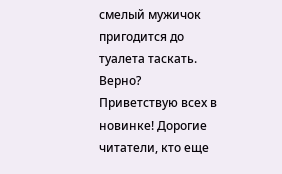смелый мужичок пригодится до туалета таскать. Верно?
Приветствую всех в новинке! Дорогие читатели, кто еще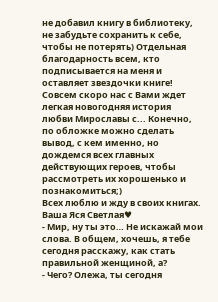не добавил книгу в библиотеку, не забудьте сохранить к себе, чтобы не потерять) Отдельная благодарность всем, кто подписывается на меня и оставляет звездочки книге!
Совсем скоро нас с Вами ждет легкая новогодняя история любви Мирославы с... Конечно, по обложке можно сделать вывод, с кем именно, но дождемся всех главных действующих героев, чтобы рассмотреть их хорошенько и познакомиться;)
Всех люблю и жду в своих книгах. Ваша Яся Светлая♥
- Мир, ну ты это… Не искажай мои слова. В общем, хочешь, я тебе сегодня расскажу, как стать правильной женщиной, а?
- Чего? Олежа, ты сегодня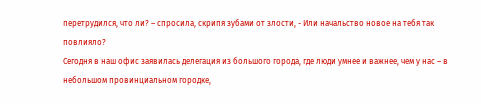перетрудился, что ли? – спросила, скрипя зубами от злости, - Или начальство новое на тебя так повлияло?
Сегодня в наш офис заявилась делегация из большого города, где люди умнее и важнее, чем у нас – в небольшом провинциальном городке,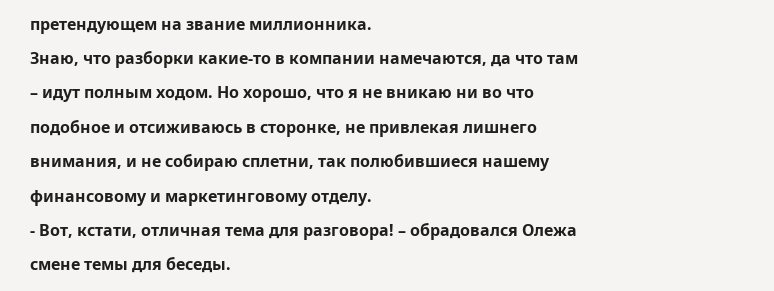претендующем на звание миллионника.
Знаю, что разборки какие-то в компании намечаются, да что там – идут полным ходом. Но хорошо, что я не вникаю ни во что подобное и отсиживаюсь в сторонке, не привлекая лишнего внимания, и не собираю сплетни, так полюбившиеся нашему финансовому и маркетинговому отделу.
- Вот, кстати, отличная тема для разговора! – обрадовался Олежа смене темы для беседы.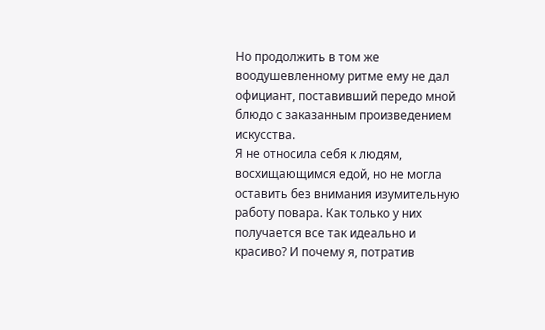Но продолжить в том же воодушевленному ритме ему не дал официант, поставивший передо мной блюдо с заказанным произведением искусства.
Я не относила себя к людям, восхищающимся едой, но не могла оставить без внимания изумительную работу повара. Как только у них получается все так идеально и красиво? И почему я, потратив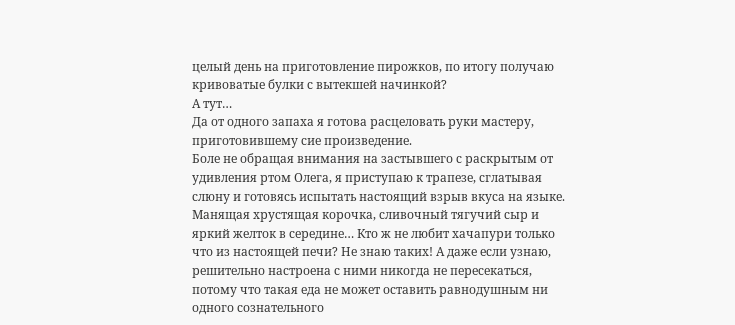целый день на приготовление пирожков, по итогу получаю кривоватые булки с вытекшей начинкой?
А тут…
Да от одного запаха я готова расцеловать руки мастеру, приготовившему сие произведение.
Боле не обращая внимания на застывшего с раскрытым от удивления ртом Олега, я приступаю к трапезе, сглатывая слюну и готовясь испытать настоящий взрыв вкуса на языке.
Манящая хрустящая корочка, сливочный тягучий сыр и яркий желток в середине… Кто ж не любит хачапури только что из настоящей печи? Не знаю таких! А даже если узнаю, решительно настроена с ними никогда не пересекаться, потому что такая еда не может оставить равнодушным ни одного сознательного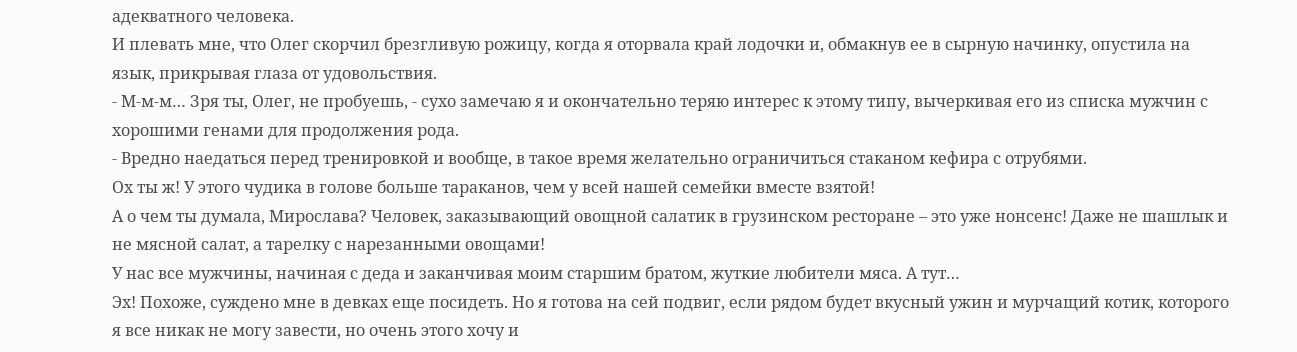адекватного человека.
И плевать мне, что Олег скорчил брезгливую рожицу, когда я оторвала край лодочки и, обмакнув ее в сырную начинку, опустила на язык, прикрывая глаза от удовольствия.
- М-м-м… Зря ты, Олег, не пробуешь, - сухо замечаю я и окончательно теряю интерес к этому типу, вычеркивая его из списка мужчин с хорошими генами для продолжения рода.
- Вредно наедаться перед тренировкой и вообще, в такое время желательно ограничиться стаканом кефира с отрубями.
Ох ты ж! У этого чудика в голове больше тараканов, чем у всей нашей семейки вместе взятой!
А о чем ты думала, Мирослава? Человек, заказывающий овощной салатик в грузинском ресторане – это уже нонсенс! Даже не шашлык и не мясной салат, а тарелку с нарезанными овощами!
У нас все мужчины, начиная с деда и заканчивая моим старшим братом, жуткие любители мяса. А тут…
Эх! Похоже, суждено мне в девках еще посидеть. Но я готова на сей подвиг, если рядом будет вкусный ужин и мурчащий котик, которого я все никак не могу завести, но очень этого хочу и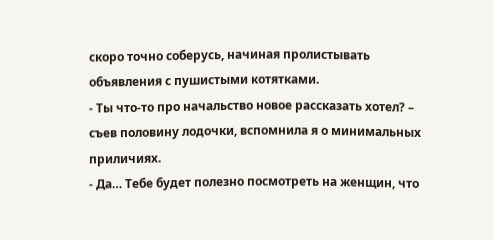скоро точно соберусь, начиная пролистывать объявления с пушистыми котятками.
- Ты что-то про начальство новое рассказать хотел? – съев половину лодочки, вспомнила я о минимальных приличиях.
- Да… Тебе будет полезно посмотреть на женщин, что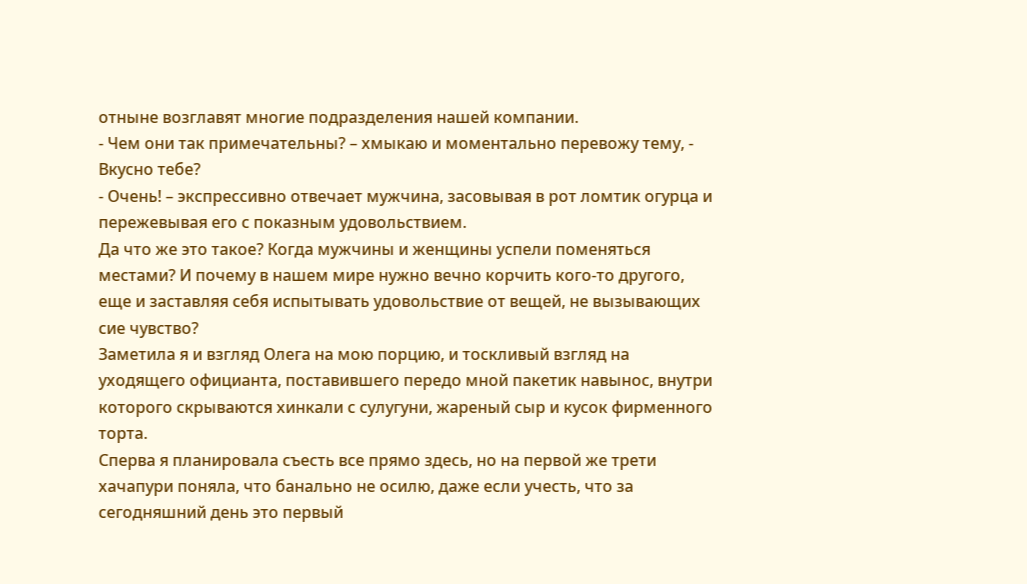отныне возглавят многие подразделения нашей компании.
- Чем они так примечательны? – хмыкаю и моментально перевожу тему, - Вкусно тебе?
- Очень! – экспрессивно отвечает мужчина, засовывая в рот ломтик огурца и пережевывая его с показным удовольствием.
Да что же это такое? Когда мужчины и женщины успели поменяться местами? И почему в нашем мире нужно вечно корчить кого-то другого, еще и заставляя себя испытывать удовольствие от вещей, не вызывающих сие чувство?
Заметила я и взгляд Олега на мою порцию, и тоскливый взгляд на уходящего официанта, поставившего передо мной пакетик навынос, внутри которого скрываются хинкали с сулугуни, жареный сыр и кусок фирменного торта.
Сперва я планировала съесть все прямо здесь, но на первой же трети хачапури поняла, что банально не осилю, даже если учесть, что за сегодняшний день это первый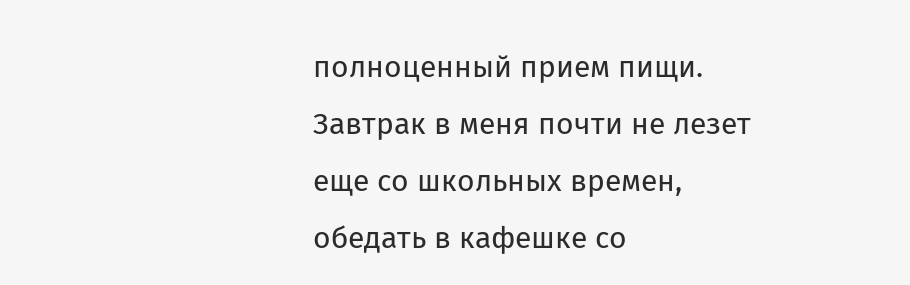полноценный прием пищи.
Завтрак в меня почти не лезет еще со школьных времен, обедать в кафешке со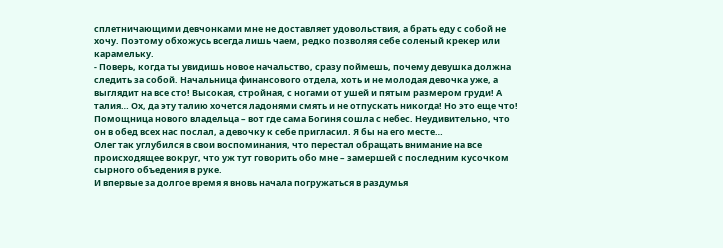сплетничающими девчонками мне не доставляет удовольствия, а брать еду с собой не хочу. Поэтому обхожусь всегда лишь чаем, редко позволяя себе соленый крекер или карамельку.
- Поверь, когда ты увидишь новое начальство, сразу поймешь, почему девушка должна следить за собой. Начальница финансового отдела, хоть и не молодая девочка уже, а выглядит на все сто! Высокая, стройная, с ногами от ушей и пятым размером груди! А талия… Ох, да эту талию хочется ладонями смять и не отпускать никогда! Но это еще что! Помощница нового владельца – вот где сама Богиня сошла с небес. Неудивительно, что он в обед всех нас послал, а девочку к себе пригласил. Я бы на его месте…
Олег так углубился в свои воспоминания, что перестал обращать внимание на все происходящее вокруг, что уж тут говорить обо мне – замершей с последним кусочком сырного объедения в руке.
И впервые за долгое время я вновь начала погружаться в раздумья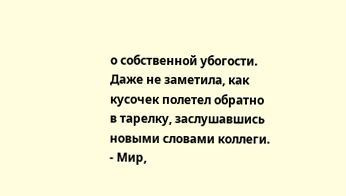о собственной убогости. Даже не заметила, как кусочек полетел обратно в тарелку, заслушавшись новыми словами коллеги.
- Мир,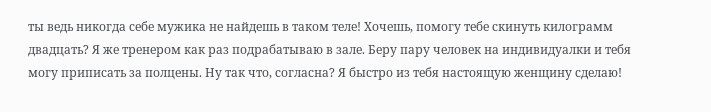ты ведь никогда себе мужика не найдешь в таком теле! Хочешь, помогу тебе скинуть килограмм двадцать? Я же тренером как раз подрабатываю в зале. Беру пару человек на индивидуалки и тебя могу приписать за полцены. Ну так что, согласна? Я быстро из тебя настоящую женщину сделаю!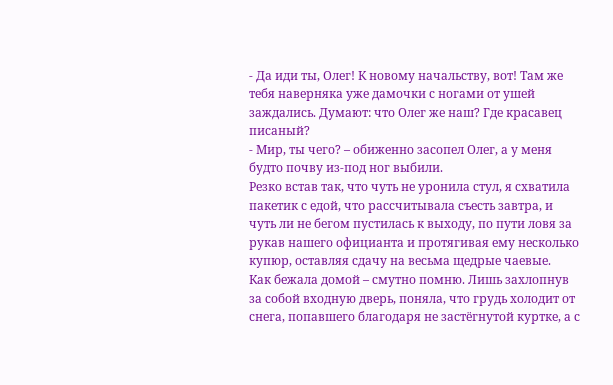- Да иди ты, Олег! К новому начальству, вот! Там же тебя наверняка уже дамочки с ногами от ушей заждались. Думают: что Олег же наш? Где красавец писаный?
- Мир, ты чего? – обиженно засопел Олег, а у меня будто почву из-под ног выбили.
Резко встав так, что чуть не уронила стул, я схватила пакетик с едой, что рассчитывала съесть завтра, и чуть ли не бегом пустилась к выходу, по пути ловя за рукав нашего официанта и протягивая ему несколько купюр, оставляя сдачу на весьма щедрые чаевые.
Как бежала домой – смутно помню. Лишь захлопнув за собой входную дверь, поняла, что грудь холодит от снега, попавшего благодаря не застёгнутой куртке, а с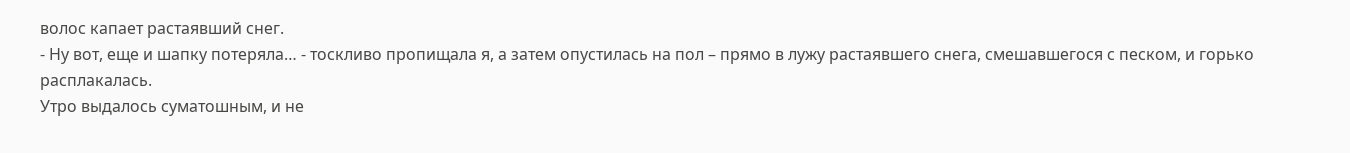волос капает растаявший снег.
- Ну вот, еще и шапку потеряла… - тоскливо пропищала я, а затем опустилась на пол – прямо в лужу растаявшего снега, смешавшегося с песком, и горько расплакалась.
Утро выдалось суматошным, и не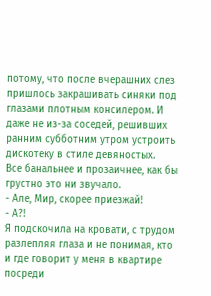потому, что после вчерашних слез пришлось закрашивать синяки под глазами плотным консилером. И даже не из-за соседей, решивших ранним субботним утром устроить дискотеку в стиле девяностых.
Все банальнее и прозаичнее, как бы грустно это ни звучало.
- Але, Мир, скорее приезжай!
- А?!
Я подскочила на кровати, с трудом разлепляя глаза и не понимая, кто и где говорит у меня в квартире посреди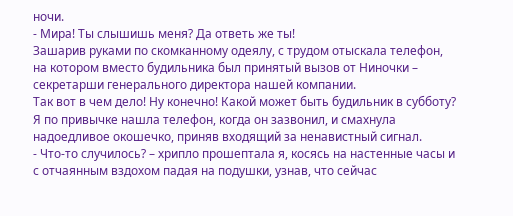ночи.
- Мира! Ты слышишь меня? Да ответь же ты!
Зашарив руками по скомканному одеялу, с трудом отыскала телефон, на котором вместо будильника был принятый вызов от Ниночки – секретарши генерального директора нашей компании.
Так вот в чем дело! Ну конечно! Какой может быть будильник в субботу? Я по привычке нашла телефон, когда он зазвонил, и смахнула надоедливое окошечко, приняв входящий за ненавистный сигнал.
- Что-то случилось? – хрипло прошептала я, косясь на настенные часы и с отчаянным вздохом падая на подушки, узнав, что сейчас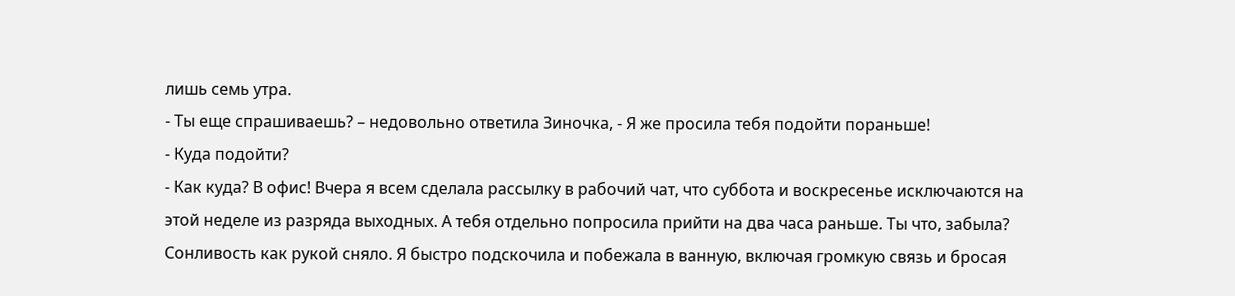лишь семь утра.
- Ты еще спрашиваешь? – недовольно ответила Зиночка, - Я же просила тебя подойти пораньше!
- Куда подойти?
- Как куда? В офис! Вчера я всем сделала рассылку в рабочий чат, что суббота и воскресенье исключаются на этой неделе из разряда выходных. А тебя отдельно попросила прийти на два часа раньше. Ты что, забыла?
Сонливость как рукой сняло. Я быстро подскочила и побежала в ванную, включая громкую связь и бросая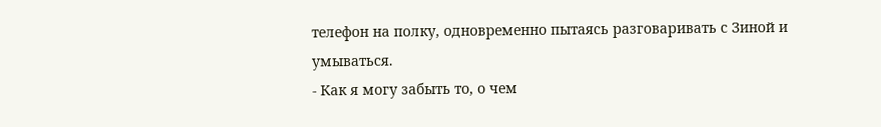телефон на полку, одновременно пытаясь разговаривать с Зиной и умываться.
- Как я могу забыть то, о чем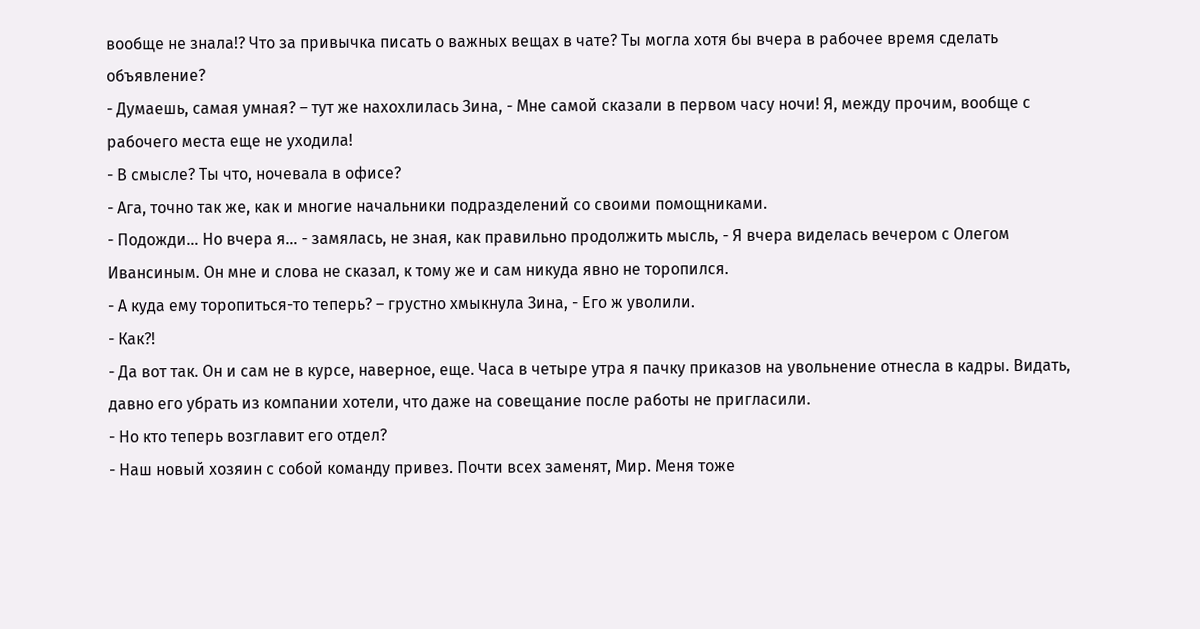вообще не знала!? Что за привычка писать о важных вещах в чате? Ты могла хотя бы вчера в рабочее время сделать объявление?
- Думаешь, самая умная? – тут же нахохлилась Зина, - Мне самой сказали в первом часу ночи! Я, между прочим, вообще с рабочего места еще не уходила!
- В смысле? Ты что, ночевала в офисе?
- Ага, точно так же, как и многие начальники подразделений со своими помощниками.
- Подожди… Но вчера я… - замялась, не зная, как правильно продолжить мысль, - Я вчера виделась вечером с Олегом Ивансиным. Он мне и слова не сказал, к тому же и сам никуда явно не торопился.
- А куда ему торопиться-то теперь? – грустно хмыкнула Зина, - Его ж уволили.
- Как?!
- Да вот так. Он и сам не в курсе, наверное, еще. Часа в четыре утра я пачку приказов на увольнение отнесла в кадры. Видать, давно его убрать из компании хотели, что даже на совещание после работы не пригласили.
- Но кто теперь возглавит его отдел?
- Наш новый хозяин с собой команду привез. Почти всех заменят, Мир. Меня тоже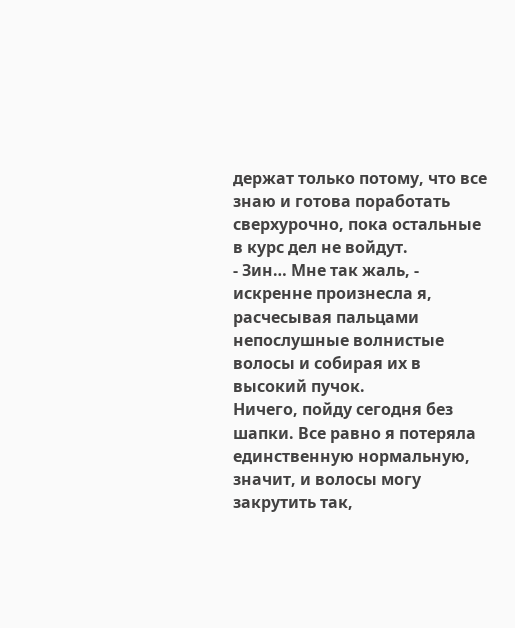держат только потому, что все знаю и готова поработать сверхурочно, пока остальные в курс дел не войдут.
- Зин… Мне так жаль, - искренне произнесла я, расчесывая пальцами непослушные волнистые волосы и собирая их в высокий пучок.
Ничего, пойду сегодня без шапки. Все равно я потеряла единственную нормальную, значит, и волосы могу закрутить так,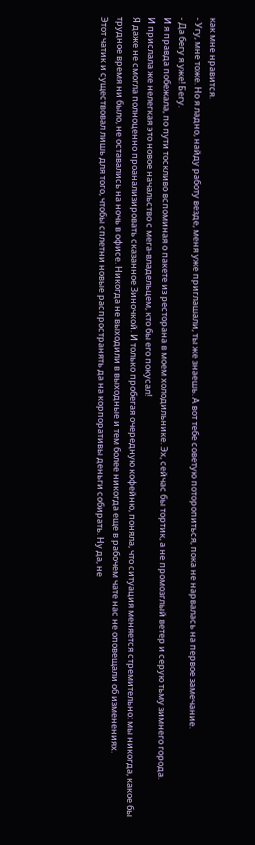как мне нравится.
- Угу, мне тоже. Но я ладно, найду работу везде, меня уже приглашали, ты же знаешь. А вот тебе советую поторопиться, пока не нарвалась на первое замечание.
- Да бегу я уже! Бегу.
И я правда побежала, по пути тоскливо вспоминая о пакете из ресторана в моем холодильнике. Эх, сейчас бы тортик, а не промозглый ветер и серую тьму зимнего города.
И прислала же нелегкая это новое начальство с мега-владельцем, кто бы его покусал!
Я даже не смогла полноценно проанализировать сказанное Зиночкой. И только пробегая очередную кофейню, поняла, что ситуация меняется стремительно: мы никогда, какое бы трудное время ни было, не оставались на ночь в офисе. Никогда не выходили в выходные и тем более никогда еще в рабочем чате нас не оповещали об изменениях.
Этот чатик и существовал лишь для того, чтобы сплетни новые распространять да на корпоративы деньги собирать. Ну да, не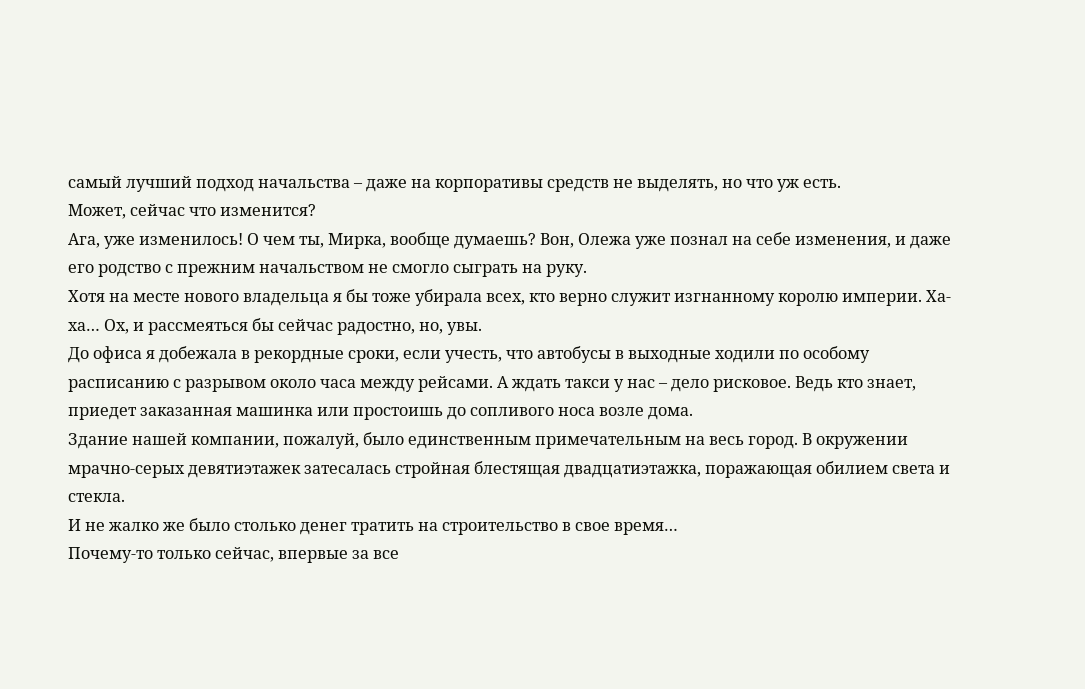самый лучший подход начальства – даже на корпоративы средств не выделять, но что уж есть.
Может, сейчас что изменится?
Ага, уже изменилось! О чем ты, Мирка, вообще думаешь? Вон, Олежа уже познал на себе изменения, и даже его родство с прежним начальством не смогло сыграть на руку.
Хотя на месте нового владельца я бы тоже убирала всех, кто верно служит изгнанному королю империи. Ха-ха… Ох, и рассмеяться бы сейчас радостно, но, увы.
До офиса я добежала в рекордные сроки, если учесть, что автобусы в выходные ходили по особому расписанию с разрывом около часа между рейсами. А ждать такси у нас – дело рисковое. Ведь кто знает, приедет заказанная машинка или простоишь до сопливого носа возле дома.
Здание нашей компании, пожалуй, было единственным примечательным на весь город. В окружении мрачно-серых девятиэтажек затесалась стройная блестящая двадцатиэтажка, поражающая обилием света и стекла.
И не жалко же было столько денег тратить на строительство в свое время…
Почему-то только сейчас, впервые за все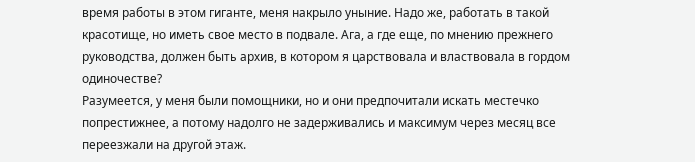время работы в этом гиганте, меня накрыло уныние. Надо же, работать в такой красотище, но иметь свое место в подвале. Ага, а где еще, по мнению прежнего руководства, должен быть архив, в котором я царствовала и властвовала в гордом одиночестве?
Разумеется, у меня были помощники, но и они предпочитали искать местечко попрестижнее, а потому надолго не задерживались и максимум через месяц все переезжали на другой этаж.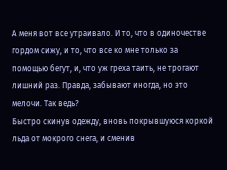А меня вот все утраивало. И то, что в одиночестве гордом сижу, и то, что все ко мне только за помощью бегут, и, что уж греха таить, не трогают лишний раз. Правда, забывают иногда, но это мелочи. Так ведь?
Быстро скинув одежду, вновь покрывшуюся коркой льда от мокрого снега, и сменив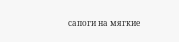сапоги на мягкие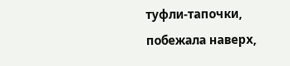туфли-тапочки, побежала наверх,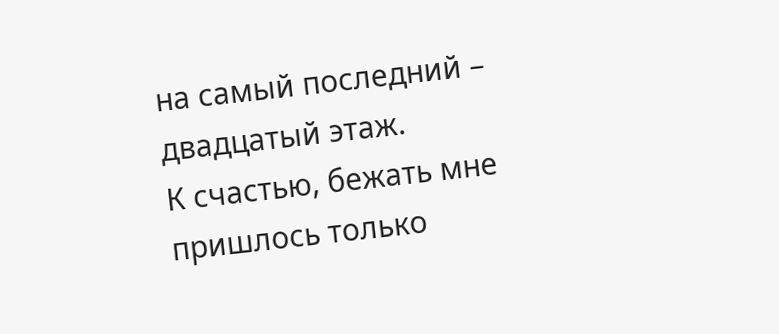на самый последний – двадцатый этаж.
К счастью, бежать мне пришлось только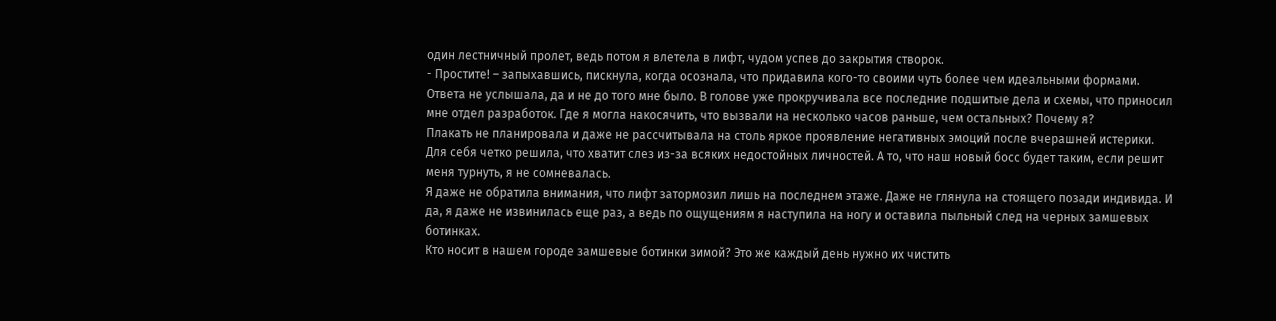один лестничный пролет, ведь потом я влетела в лифт, чудом успев до закрытия створок.
- Простите! – запыхавшись, пискнула, когда осознала, что придавила кого-то своими чуть более чем идеальными формами.
Ответа не услышала, да и не до того мне было. В голове уже прокручивала все последние подшитые дела и схемы, что приносил мне отдел разработок. Где я могла накосячить, что вызвали на несколько часов раньше, чем остальных? Почему я?
Плакать не планировала и даже не рассчитывала на столь яркое проявление негативных эмоций после вчерашней истерики. Для себя четко решила, что хватит слез из-за всяких недостойных личностей. А то, что наш новый босс будет таким, если решит меня турнуть, я не сомневалась.
Я даже не обратила внимания, что лифт затормозил лишь на последнем этаже. Даже не глянула на стоящего позади индивида. И да, я даже не извинилась еще раз, а ведь по ощущениям я наступила на ногу и оставила пыльный след на черных замшевых ботинках.
Кто носит в нашем городе замшевые ботинки зимой? Это же каждый день нужно их чистить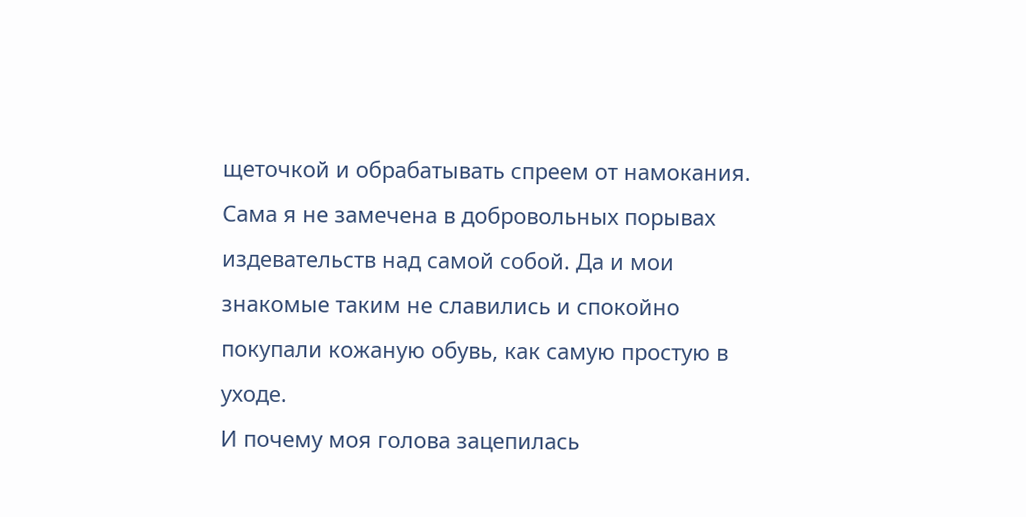щеточкой и обрабатывать спреем от намокания. Сама я не замечена в добровольных порывах издевательств над самой собой. Да и мои знакомые таким не славились и спокойно покупали кожаную обувь, как самую простую в уходе.
И почему моя голова зацепилась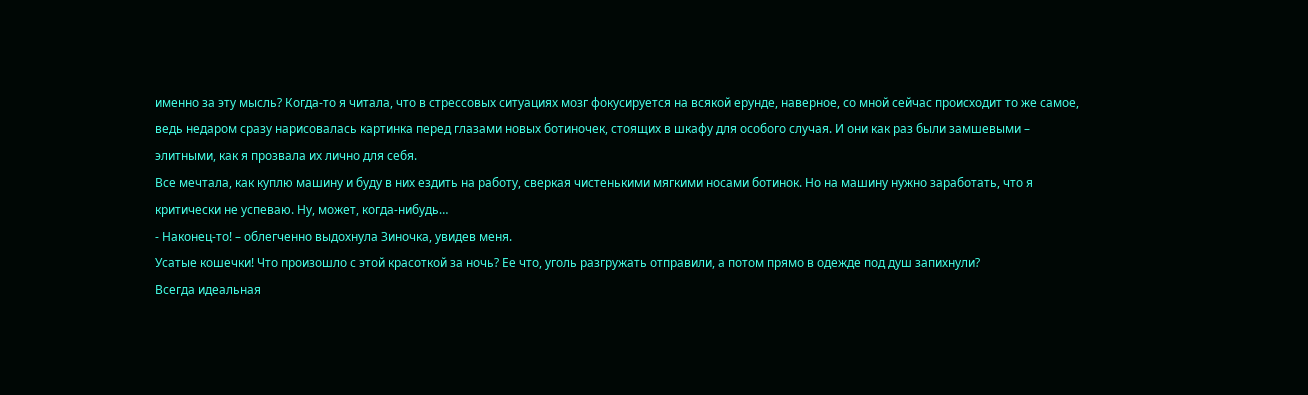именно за эту мысль? Когда-то я читала, что в стрессовых ситуациях мозг фокусируется на всякой ерунде, наверное, со мной сейчас происходит то же самое, ведь недаром сразу нарисовалась картинка перед глазами новых ботиночек, стоящих в шкафу для особого случая. И они как раз были замшевыми – элитными, как я прозвала их лично для себя.
Все мечтала, как куплю машину и буду в них ездить на работу, сверкая чистенькими мягкими носами ботинок. Но на машину нужно заработать, что я критически не успеваю. Ну, может, когда-нибудь…
- Наконец-то! – облегченно выдохнула Зиночка, увидев меня.
Усатые кошечки! Что произошло с этой красоткой за ночь? Ее что, уголь разгружать отправили, а потом прямо в одежде под душ запихнули?
Всегда идеальная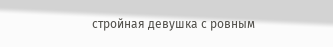стройная девушка с ровным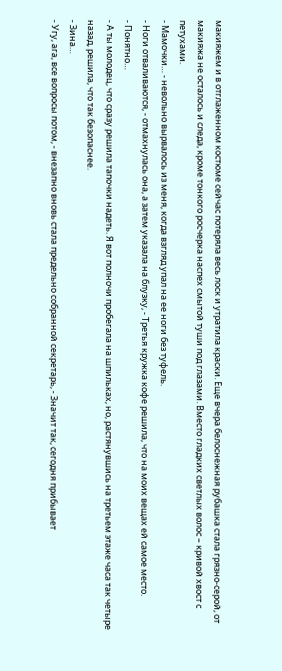макияжем и в отглаженном костюме сейчас потеряла весь лоск и утратила краски. Еще вчера белоснежная рубашка стала грязно-серой, от макияжа не осталось и следа, кроме тонкого росчерка наспех смытой туши под глазами. Вместо гладких светлых волос – кривой хвост с петухами.
- Мамочки… - невольно вырвалось из меня, когда взгляд упал на ее ноги без туфель.
- Ноги отваливаются, - отмахнулась она, а затем указала на блузку, - Третья кружка кофе решила, что на моих вещах ей самое место.
- Понятно…
- А ты молодец, что сразу решила тапочки надеть. Я вот полночи пробегала на шпильках, но, растянувшись на третьем этаже часа так четыре назад, решила, что так безопаснее.
- Зина…
- Угу, ага, все вопросы потом, - внезапно вновь стала предельно собранной секретарь, - Значит так, сегодня прибывает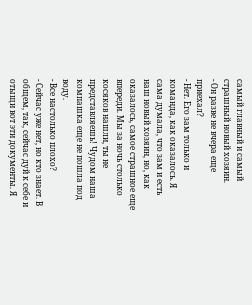самый главный и самый страшный новый хозяин.
- Он разве не вчера еще приехал?
- Нет. Его зам только и команда, как оказалось. Я сама думала, что зам и есть наш новый хозяин, но, как оказалось, самое страшное еще впереди. Мы за ночь столько косяков нашли, ты не представляешь! Чудом наша компашка еще не пошла под воду.
- Все настолько плохо?
- Сейчас уже нет, но кто знает. В общем, так, сейчас дуй к себе и отыщи вот эти документы. Я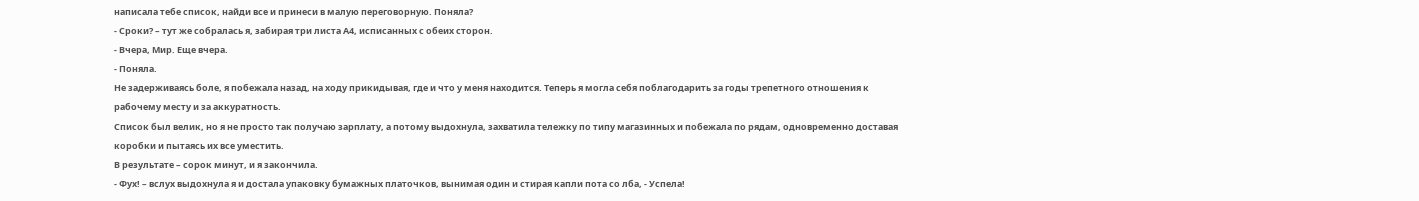написала тебе список, найди все и принеси в малую переговорную. Поняла?
- Сроки? – тут же собралась я, забирая три листа А4, исписанных с обеих сторон.
- Вчера, Мир. Еще вчера.
- Поняла.
Не задерживаясь боле, я побежала назад, на ходу прикидывая, где и что у меня находится. Теперь я могла себя поблагодарить за годы трепетного отношения к рабочему месту и за аккуратность.
Список был велик, но я не просто так получаю зарплату, а потому выдохнула, захватила тележку по типу магазинных и побежала по рядам, одновременно доставая коробки и пытаясь их все уместить.
В результате – сорок минут, и я закончила.
- Фух! – вслух выдохнула я и достала упаковку бумажных платочков, вынимая один и стирая капли пота со лба, - Успела!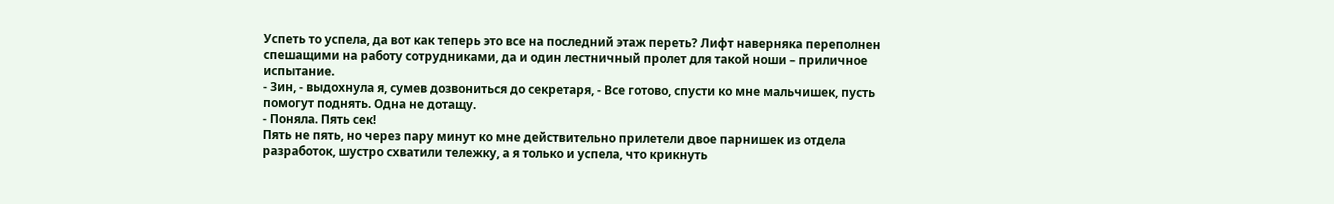Успеть то успела, да вот как теперь это все на последний этаж переть? Лифт наверняка переполнен спешащими на работу сотрудниками, да и один лестничный пролет для такой ноши – приличное испытание.
- Зин, - выдохнула я, сумев дозвониться до секретаря, - Все готово, спусти ко мне мальчишек, пусть помогут поднять. Одна не дотащу.
- Поняла. Пять сек!
Пять не пять, но через пару минут ко мне действительно прилетели двое парнишек из отдела разработок, шустро схватили тележку, а я только и успела, что крикнуть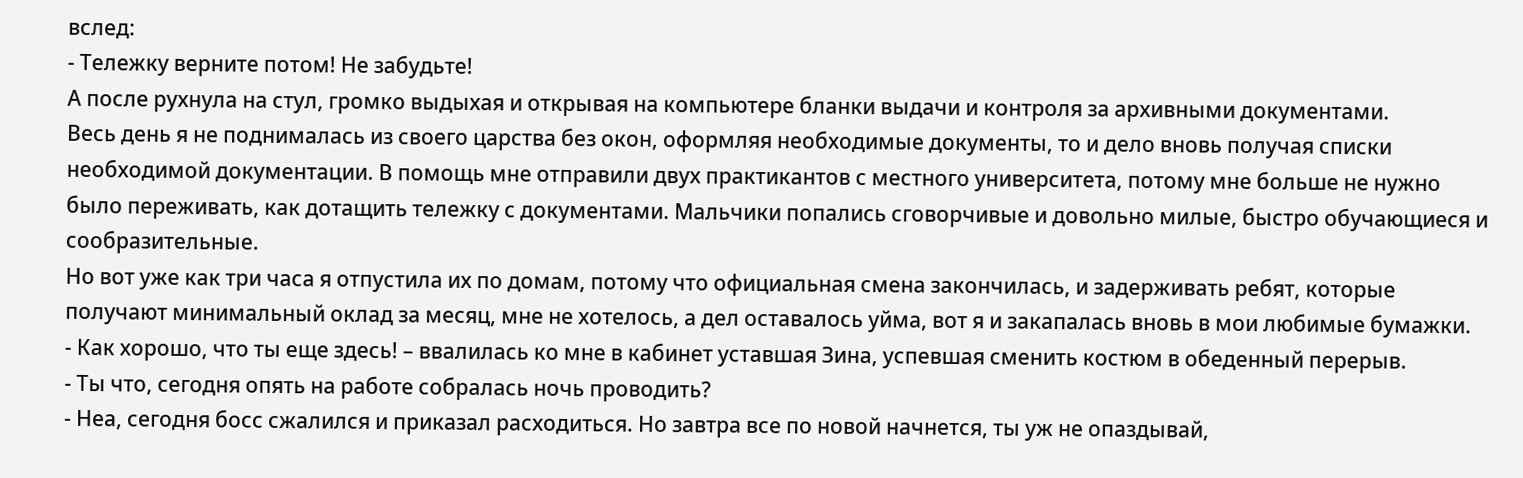вслед:
- Тележку верните потом! Не забудьте!
А после рухнула на стул, громко выдыхая и открывая на компьютере бланки выдачи и контроля за архивными документами.
Весь день я не поднималась из своего царства без окон, оформляя необходимые документы, то и дело вновь получая списки необходимой документации. В помощь мне отправили двух практикантов с местного университета, потому мне больше не нужно было переживать, как дотащить тележку с документами. Мальчики попались сговорчивые и довольно милые, быстро обучающиеся и сообразительные.
Но вот уже как три часа я отпустила их по домам, потому что официальная смена закончилась, и задерживать ребят, которые получают минимальный оклад за месяц, мне не хотелось, а дел оставалось уйма, вот я и закапалась вновь в мои любимые бумажки.
- Как хорошо, что ты еще здесь! – ввалилась ко мне в кабинет уставшая Зина, успевшая сменить костюм в обеденный перерыв.
- Ты что, сегодня опять на работе собралась ночь проводить?
- Неа, сегодня босс сжалился и приказал расходиться. Но завтра все по новой начнется, ты уж не опаздывай,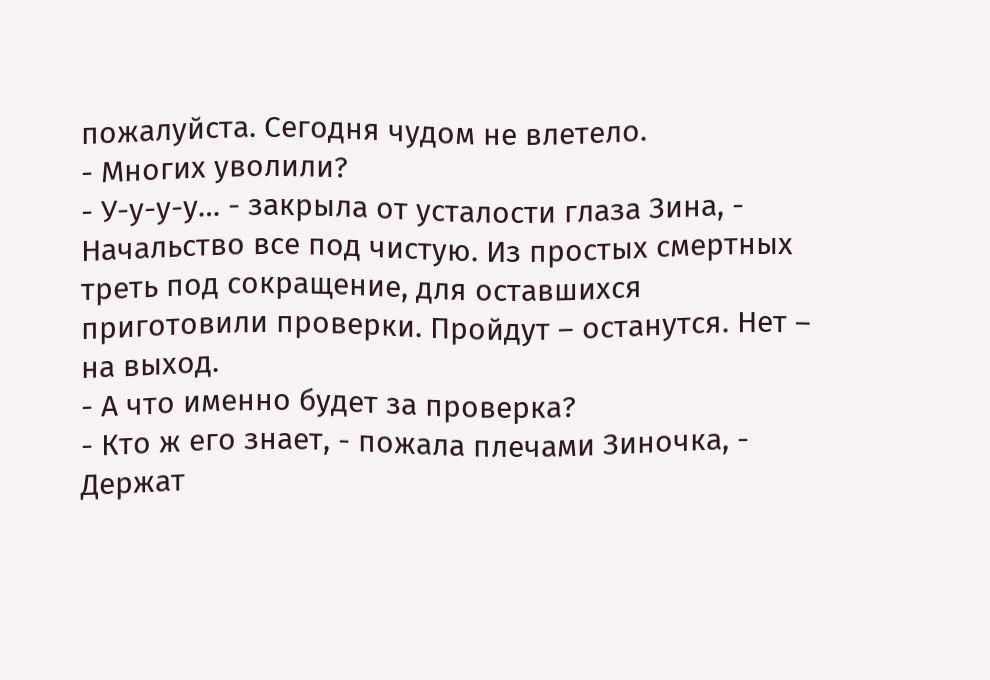пожалуйста. Сегодня чудом не влетело.
- Многих уволили?
- У-у-у-у… - закрыла от усталости глаза Зина, - Начальство все под чистую. Из простых смертных треть под сокращение, для оставшихся приготовили проверки. Пройдут – останутся. Нет – на выход.
- А что именно будет за проверка?
- Кто ж его знает, - пожала плечами Зиночка, - Держат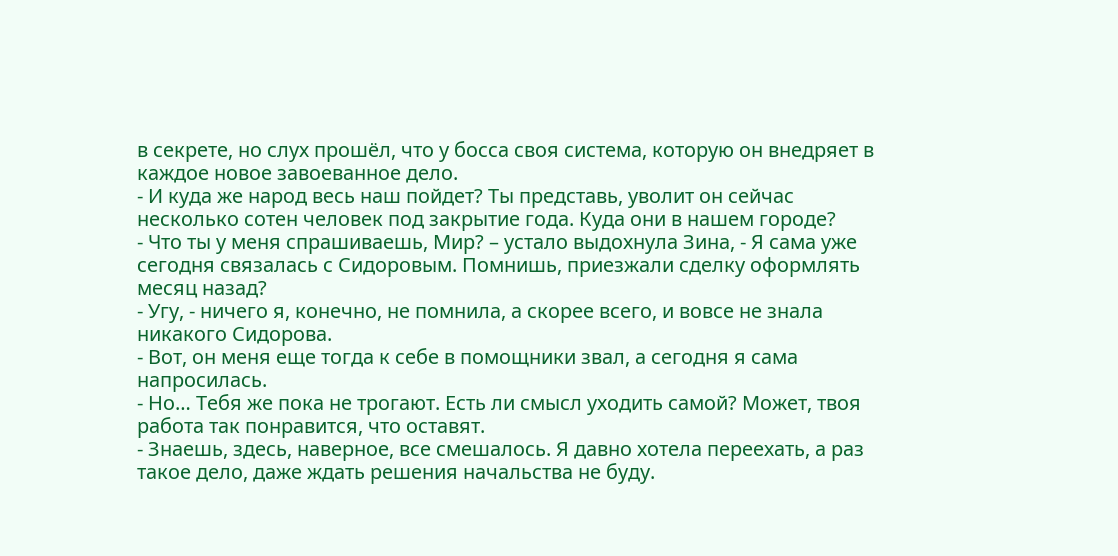в секрете, но слух прошёл, что у босса своя система, которую он внедряет в каждое новое завоеванное дело.
- И куда же народ весь наш пойдет? Ты представь, уволит он сейчас несколько сотен человек под закрытие года. Куда они в нашем городе?
- Что ты у меня спрашиваешь, Мир? – устало выдохнула Зина, - Я сама уже сегодня связалась с Сидоровым. Помнишь, приезжали сделку оформлять месяц назад?
- Угу, - ничего я, конечно, не помнила, а скорее всего, и вовсе не знала никакого Сидорова.
- Вот, он меня еще тогда к себе в помощники звал, а сегодня я сама напросилась.
- Но… Тебя же пока не трогают. Есть ли смысл уходить самой? Может, твоя работа так понравится, что оставят.
- Знаешь, здесь, наверное, все смешалось. Я давно хотела переехать, а раз такое дело, даже ждать решения начальства не буду.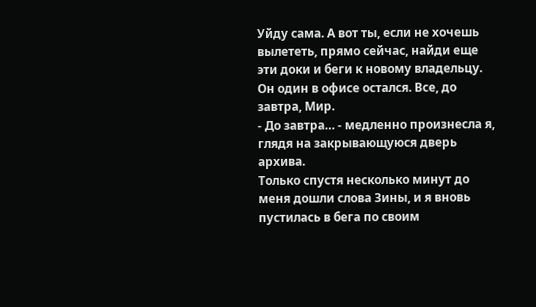Уйду сама. А вот ты, если не хочешь вылететь, прямо сейчас, найди еще эти доки и беги к новому владельцу. Он один в офисе остался. Все, до завтра, Мир.
- До завтра… - медленно произнесла я, глядя на закрывающуюся дверь архива.
Только спустя несколько минут до меня дошли слова Зины, и я вновь пустилась в бега по своим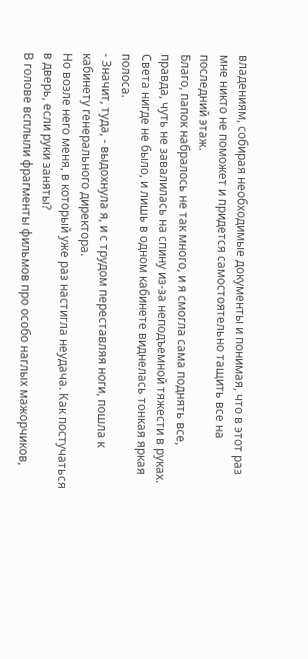владениям, собирая необходимые документы и понимая, что в этот раз мне никто не поможет и придется самостоятельно тащить все на последний этаж.
Благо, папок набралось не так много, и я смогла сама поднять все, правда, чуть не завалилась на спину из-за неподъемной тяжести в руках.
Света нигде не было, и лишь в одном кабинете виднелась тонкая яркая полоса.
- Значит, туда, - выдохнула я, и с трудом переставляя ноги, пошла к кабинету генерального директора.
Но возле него меня, в который уже раз настигла неудача. Как постучаться в дверь, если руки заняты?
В голове всплыли фрагменты фильмов про особо наглых мажорчиков,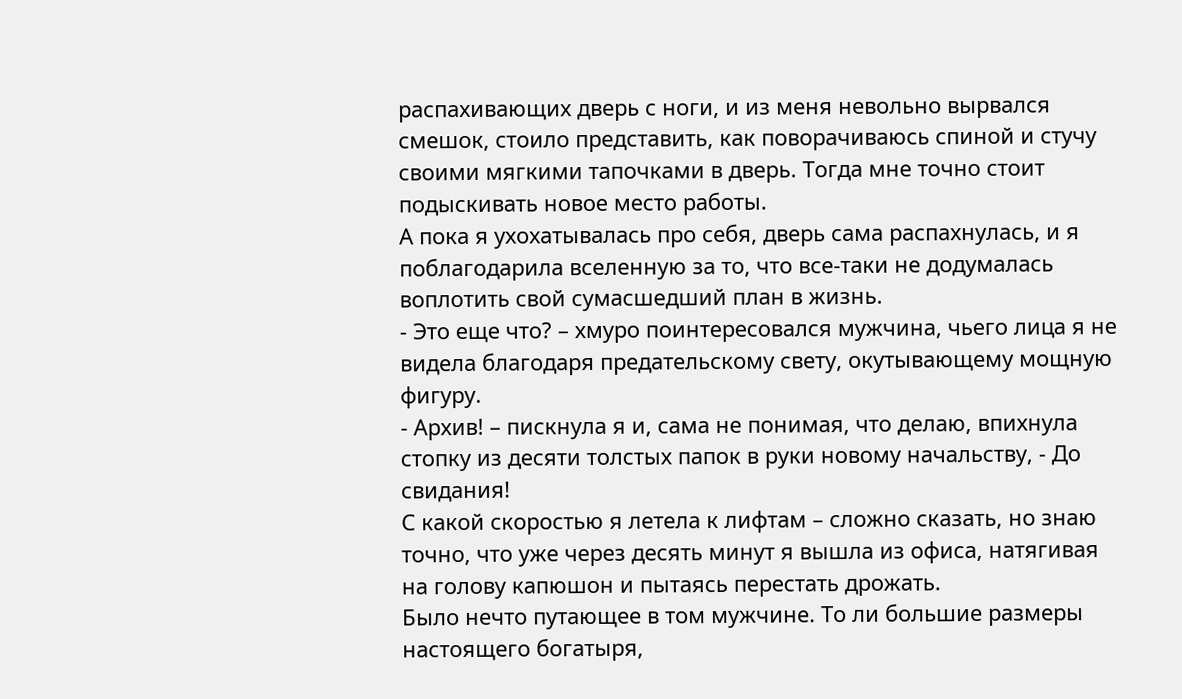распахивающих дверь с ноги, и из меня невольно вырвался смешок, стоило представить, как поворачиваюсь спиной и стучу своими мягкими тапочками в дверь. Тогда мне точно стоит подыскивать новое место работы.
А пока я ухохатывалась про себя, дверь сама распахнулась, и я поблагодарила вселенную за то, что все-таки не додумалась воплотить свой сумасшедший план в жизнь.
- Это еще что? – хмуро поинтересовался мужчина, чьего лица я не видела благодаря предательскому свету, окутывающему мощную фигуру.
- Архив! – пискнула я и, сама не понимая, что делаю, впихнула стопку из десяти толстых папок в руки новому начальству, - До свидания!
С какой скоростью я летела к лифтам – сложно сказать, но знаю точно, что уже через десять минут я вышла из офиса, натягивая на голову капюшон и пытаясь перестать дрожать.
Было нечто путающее в том мужчине. То ли большие размеры настоящего богатыря,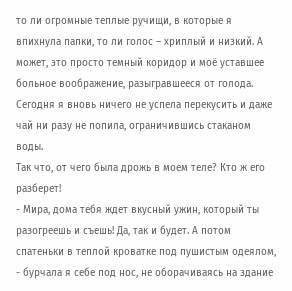то ли огромные теплые ручищи, в которые я впихнула папки, то ли голос – хриплый и низкий. А может, это просто темный коридор и моё уставшее больное воображение, разыгравшееся от голода. Сегодня я вновь ничего не успела перекусить и даже чай ни разу не попила, ограничившись стаканом воды.
Так что, от чего была дрожь в моем теле? Кто ж его разберет!
- Мира, дома тебя ждет вкусный ужин, который ты разогреешь и съешь! Да, так и будет. А потом спатеньки в теплой кроватке под пушистым одеялом, - бурчала я себе под нос, не оборачиваясь на здание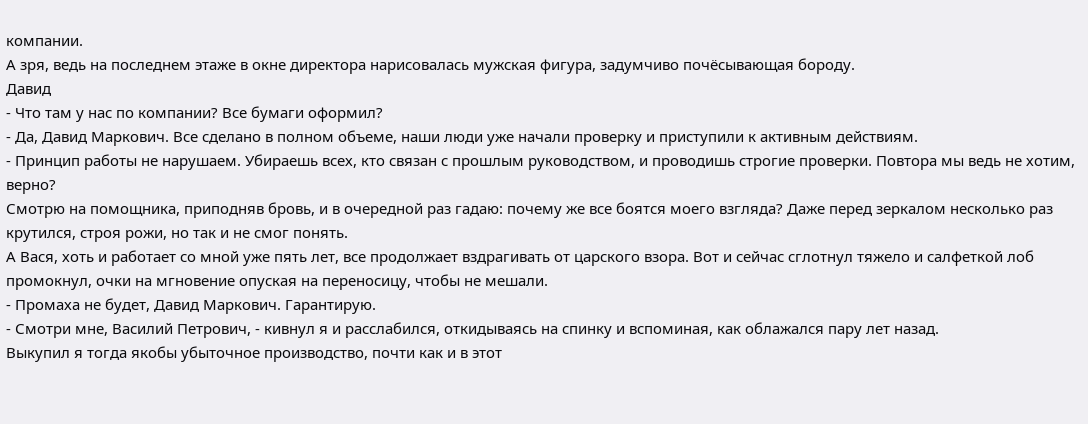компании.
А зря, ведь на последнем этаже в окне директора нарисовалась мужская фигура, задумчиво почёсывающая бороду.
Давид
- Что там у нас по компании? Все бумаги оформил?
- Да, Давид Маркович. Все сделано в полном объеме, наши люди уже начали проверку и приступили к активным действиям.
- Принцип работы не нарушаем. Убираешь всех, кто связан с прошлым руководством, и проводишь строгие проверки. Повтора мы ведь не хотим, верно?
Смотрю на помощника, приподняв бровь, и в очередной раз гадаю: почему же все боятся моего взгляда? Даже перед зеркалом несколько раз крутился, строя рожи, но так и не смог понять.
А Вася, хоть и работает со мной уже пять лет, все продолжает вздрагивать от царского взора. Вот и сейчас сглотнул тяжело и салфеткой лоб промокнул, очки на мгновение опуская на переносицу, чтобы не мешали.
- Промаха не будет, Давид Маркович. Гарантирую.
- Смотри мне, Василий Петрович, - кивнул я и расслабился, откидываясь на спинку и вспоминая, как облажался пару лет назад.
Выкупил я тогда якобы убыточное производство, почти как и в этот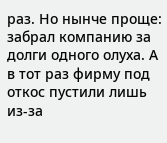раз. Но нынче проще: забрал компанию за долги одного олуха. А в тот раз фирму под откос пустили лишь из-за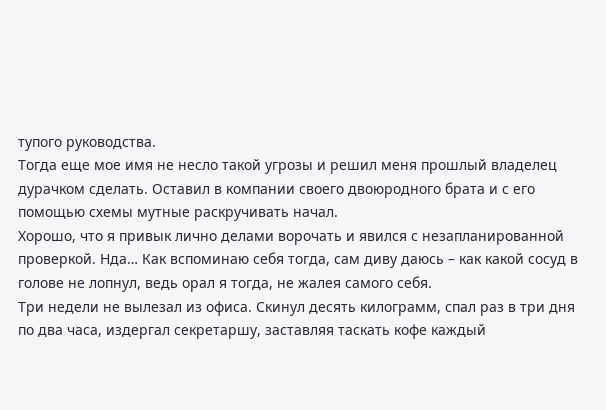тупого руководства.
Тогда еще мое имя не несло такой угрозы и решил меня прошлый владелец дурачком сделать. Оставил в компании своего двоюродного брата и с его помощью схемы мутные раскручивать начал.
Хорошо, что я привык лично делами ворочать и явился с незапланированной проверкой. Нда… Как вспоминаю себя тогда, сам диву даюсь – как какой сосуд в голове не лопнул, ведь орал я тогда, не жалея самого себя.
Три недели не вылезал из офиса. Скинул десять килограмм, спал раз в три дня по два часа, издергал секретаршу, заставляя таскать кофе каждый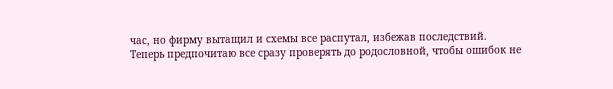час, но фирму вытащил и схемы все распутал, избежав последствий.
Теперь предпочитаю все сразу проверять до родословной, чтобы ошибок не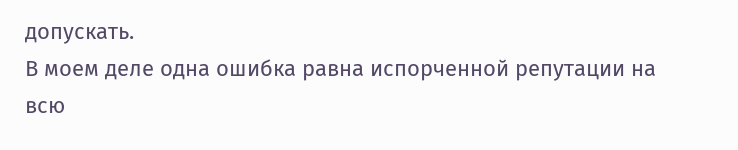допускать.
В моем деле одна ошибка равна испорченной репутации на всю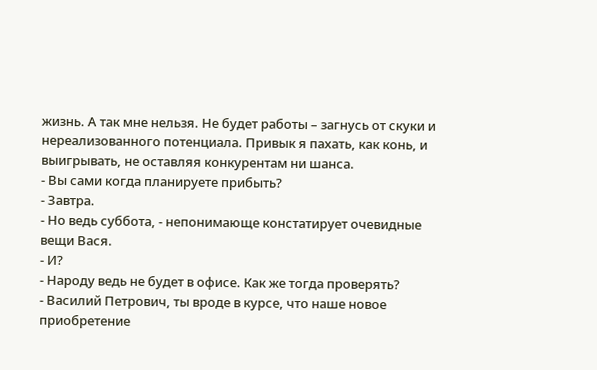жизнь. А так мне нельзя. Не будет работы – загнусь от скуки и нереализованного потенциала. Привык я пахать, как конь, и выигрывать, не оставляя конкурентам ни шанса.
- Вы сами когда планируете прибыть?
- Завтра.
- Но ведь суббота, - непонимающе констатирует очевидные вещи Вася.
- И?
- Народу ведь не будет в офисе. Как же тогда проверять?
- Василий Петрович, ты вроде в курсе, что наше новое приобретение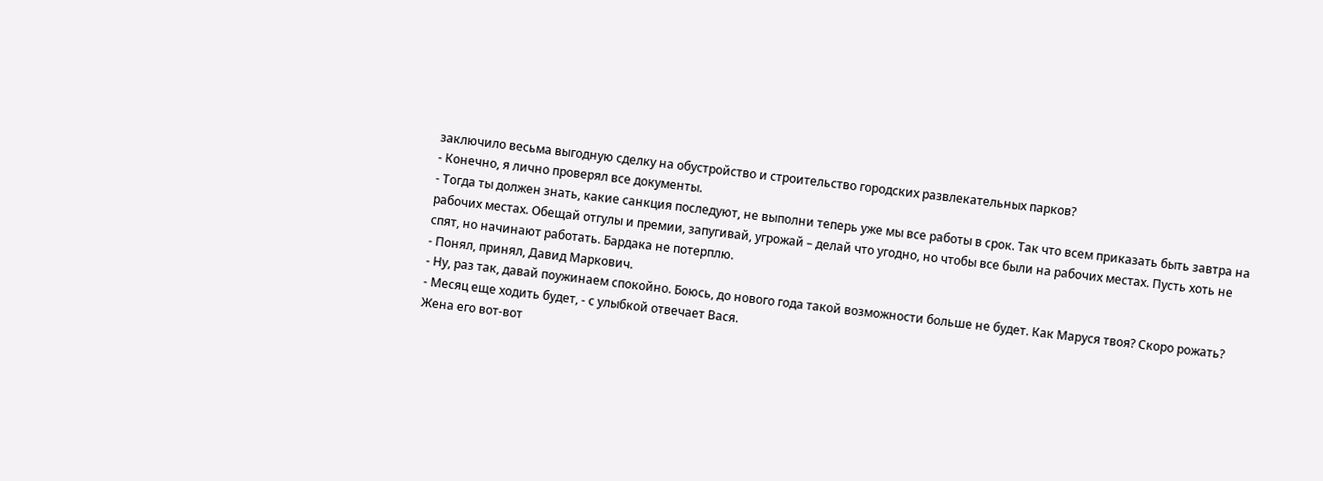заключило весьма выгодную сделку на обустройство и строительство городских развлекательных парков?
- Конечно, я лично проверял все документы.
- Тогда ты должен знать, какие санкция последуют, не выполни теперь уже мы все работы в срок. Так что всем приказать быть завтра на рабочих местах. Обещай отгулы и премии, запугивай, угрожай – делай что угодно, но чтобы все были на рабочих местах. Пусть хоть не спят, но начинают работать. Бардака не потерплю.
- Понял, принял, Давид Маркович.
- Ну, раз так, давай поужинаем спокойно. Боюсь, до нового года такой возможности больше не будет. Как Маруся твоя? Скоро рожать?
- Месяц еще ходить будет, - с улыбкой отвечает Вася.
Жена его вот-вот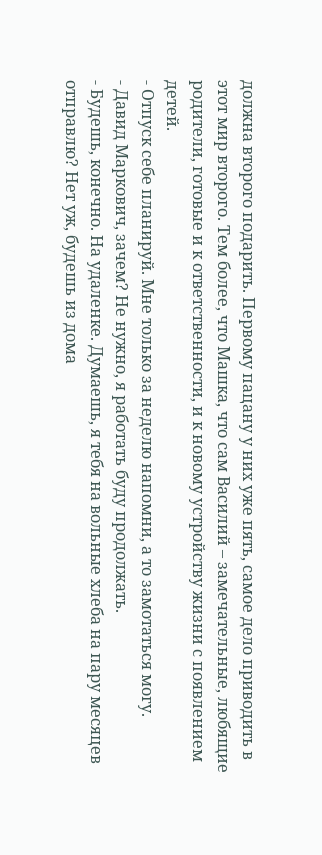должна второго подарить. Первому пацану у них уже пять, самое дело приводить в этот мир второго. Тем более, что Машка, что сам Василий – замечательные, любящие родители, готовые и к ответственности, и к новому устройству жизни с появлением детей.
- Отпуск себе планируй. Мне только за неделю напомни, а то замотаться могу.
- Давид Маркович, зачем? Не нужно, я работать буду продолжать.
- Будешь, конечно. На удаленке. Думаешь, я тебя на вольные хлеба на пару месяцев отправлю? Нет уж, будешь из дома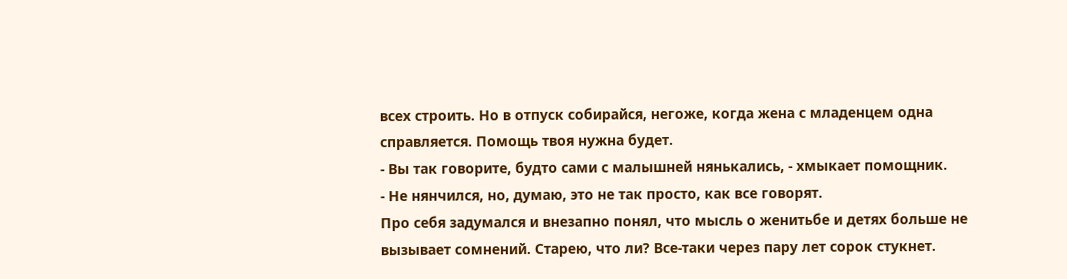всех строить. Но в отпуск собирайся, негоже, когда жена с младенцем одна справляется. Помощь твоя нужна будет.
- Вы так говорите, будто сами с малышней нянькались, - хмыкает помощник.
- Не нянчился, но, думаю, это не так просто, как все говорят.
Про себя задумался и внезапно понял, что мысль о женитьбе и детях больше не вызывает сомнений. Старею, что ли? Все-таки через пару лет сорок стукнет.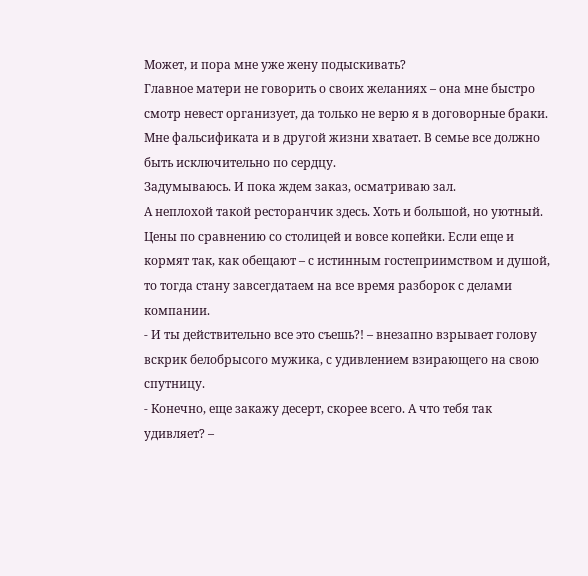Может, и пора мне уже жену подыскивать?
Главное матери не говорить о своих желаниях – она мне быстро смотр невест организует, да только не верю я в договорные браки. Мне фальсификата и в другой жизни хватает. В семье все должно быть исключительно по сердцу.
Задумываюсь. И пока ждем заказ, осматриваю зал.
А неплохой такой ресторанчик здесь. Хоть и большой, но уютный. Цены по сравнению со столицей и вовсе копейки. Если еще и кормят так, как обещают – с истинным гостеприимством и душой, то тогда стану завсегдатаем на все время разборок с делами компании.
- И ты действительно все это съешь?! – внезапно взрывает голову вскрик белобрысого мужика, с удивлением взирающего на свою спутницу.
- Конечно, еще закажу десерт, скорее всего. А что тебя так удивляет? –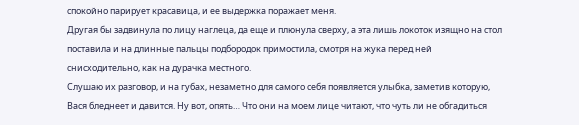спокойно парирует красавица, и ее выдержка поражает меня.
Другая бы задвинула по лицу наглеца, да еще и плюнула сверху, а эта лишь локоток изящно на стол поставила и на длинные пальцы подбородок примостила, смотря на жука перед ней снисходительно, как на дурачка местного.
Слушаю их разговор, и на губах, незаметно для самого себя появляется улыбка, заметив которую, Вася бледнеет и давится. Ну вот, опять… Что они на моем лице читают, что чуть ли не обгадиться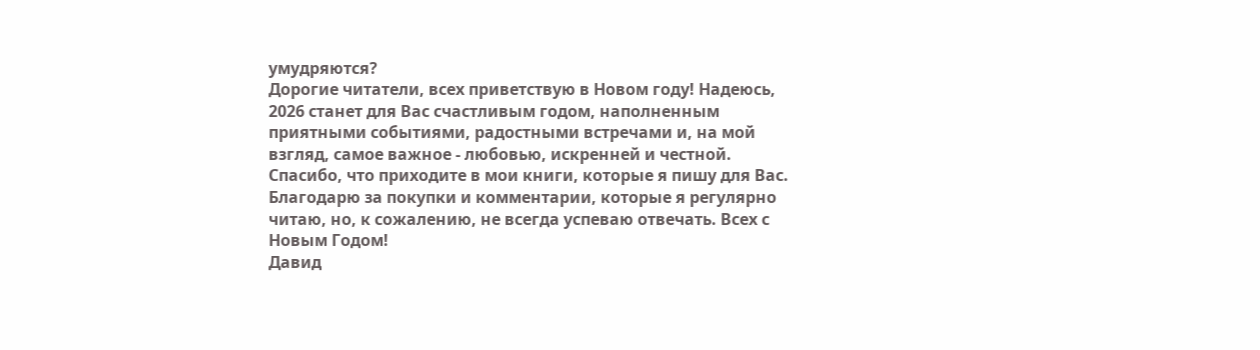умудряются?
Дорогие читатели, всех приветствую в Новом году! Надеюсь, 2026 станет для Вас счастливым годом, наполненным приятными событиями, радостными встречами и, на мой взгляд, самое важное - любовью, искренней и честной. Спасибо, что приходите в мои книги, которые я пишу для Вас. Благодарю за покупки и комментарии, которые я регулярно читаю, но, к сожалению, не всегда успеваю отвечать. Всех с Новым Годом!
Давид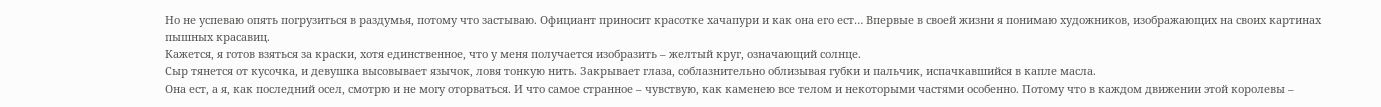Но не успеваю опять погрузиться в раздумья, потому что застываю. Официант приносит красотке хачапури и как она его ест… Впервые в своей жизни я понимаю художников, изображающих на своих картинах пышных красавиц.
Кажется, я готов взяться за краски, хотя единственное, что у меня получается изобразить – желтый круг, означающий солнце.
Сыр тянется от кусочка, и девушка высовывает язычок, ловя тонкую нить. Закрывает глаза, соблазнительно облизывая губки и пальчик, испачкавшийся в капле масла.
Она ест, а я, как последний осел, смотрю и не могу оторваться. И что самое странное – чувствую, как каменею все телом и некоторыми частями особенно. Потому что в каждом движении этой королевы –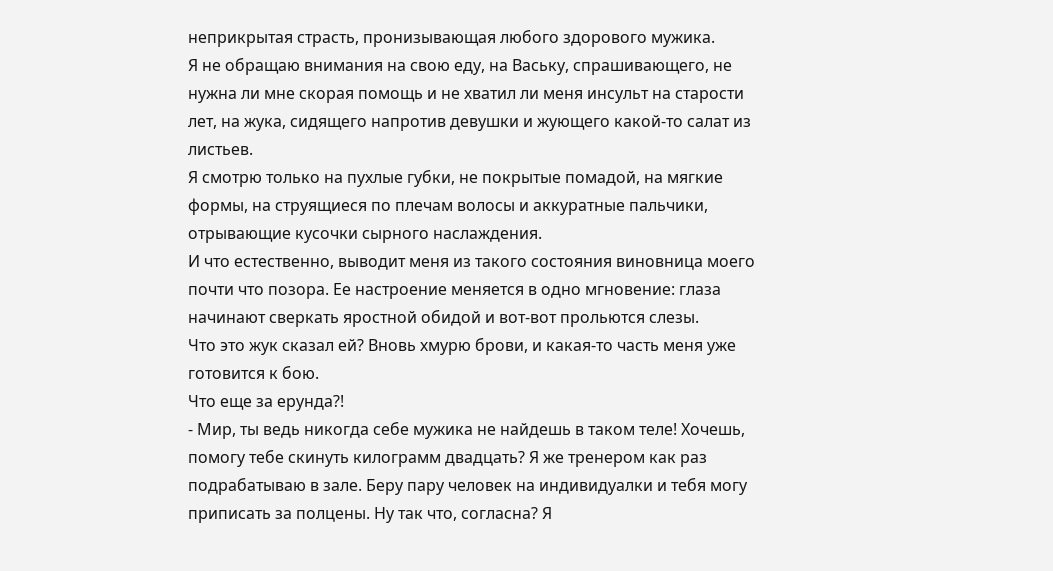неприкрытая страсть, пронизывающая любого здорового мужика.
Я не обращаю внимания на свою еду, на Ваську, спрашивающего, не нужна ли мне скорая помощь и не хватил ли меня инсульт на старости лет, на жука, сидящего напротив девушки и жующего какой-то салат из листьев.
Я смотрю только на пухлые губки, не покрытые помадой, на мягкие формы, на струящиеся по плечам волосы и аккуратные пальчики, отрывающие кусочки сырного наслаждения.
И что естественно, выводит меня из такого состояния виновница моего почти что позора. Ее настроение меняется в одно мгновение: глаза начинают сверкать яростной обидой и вот-вот прольются слезы.
Что это жук сказал ей? Вновь хмурю брови, и какая-то часть меня уже готовится к бою.
Что еще за ерунда?!
- Мир, ты ведь никогда себе мужика не найдешь в таком теле! Хочешь, помогу тебе скинуть килограмм двадцать? Я же тренером как раз подрабатываю в зале. Беру пару человек на индивидуалки и тебя могу приписать за полцены. Ну так что, согласна? Я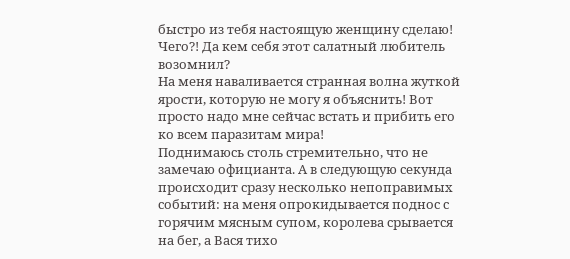быстро из тебя настоящую женщину сделаю!
Чего?! Да кем себя этот салатный любитель возомнил?
На меня наваливается странная волна жуткой ярости, которую не могу я объяснить! Вот просто надо мне сейчас встать и прибить его ко всем паразитам мира!
Поднимаюсь столь стремительно, что не замечаю официанта. А в следующую секунда происходит сразу несколько непоправимых событий: на меня опрокидывается поднос с горячим мясным супом, королева срывается на бег, а Вася тихо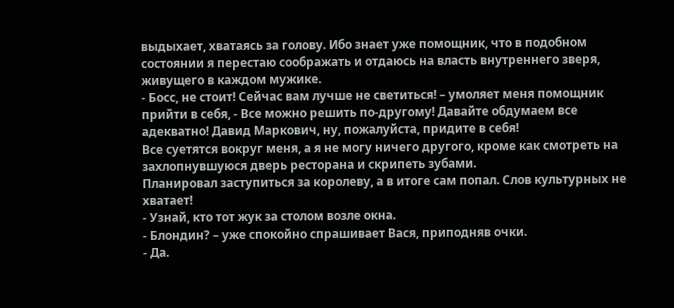выдыхает, хватаясь за голову. Ибо знает уже помощник, что в подобном состоянии я перестаю соображать и отдаюсь на власть внутреннего зверя, живущего в каждом мужике.
- Босс, не стоит! Сейчас вам лучше не светиться! – умоляет меня помощник прийти в себя, - Все можно решить по-другому! Давайте обдумаем все адекватно! Давид Маркович, ну, пожалуйста, придите в себя!
Все суетятся вокруг меня, а я не могу ничего другого, кроме как смотреть на захлопнувшуюся дверь ресторана и скрипеть зубами.
Планировал заступиться за королеву, а в итоге сам попал. Слов культурных не хватает!
- Узнай, кто тот жук за столом возле окна.
- Блондин? – уже спокойно спрашивает Вася, приподняв очки.
- Да.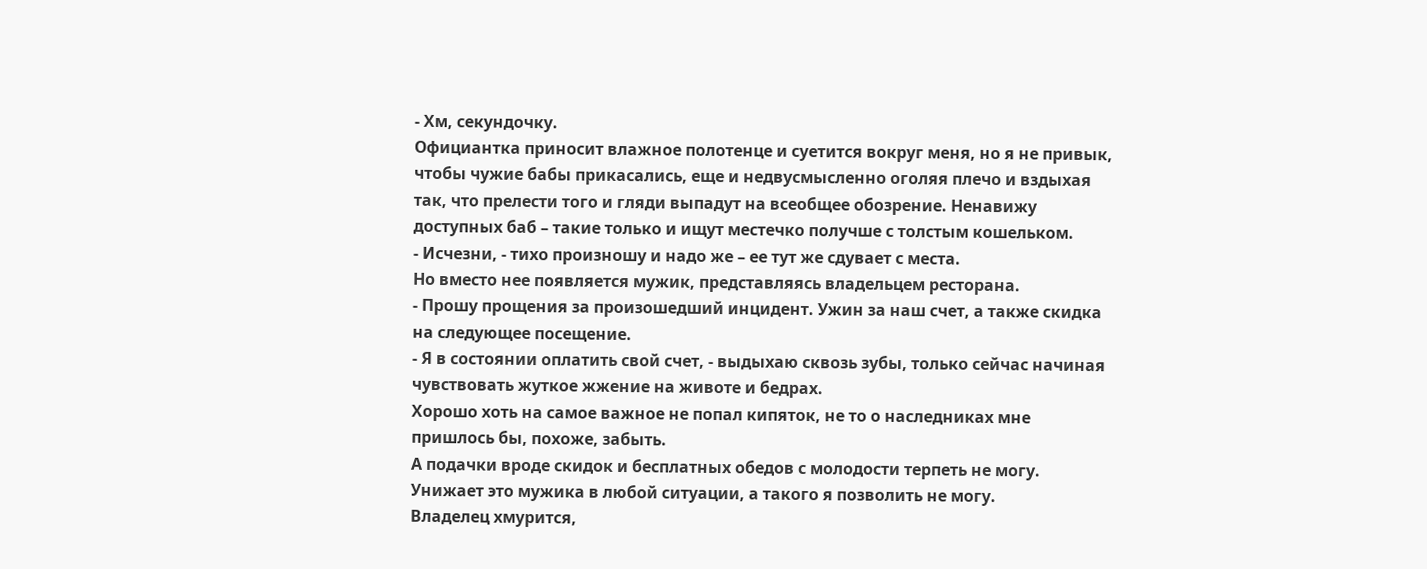- Хм, секундочку.
Официантка приносит влажное полотенце и суетится вокруг меня, но я не привык, чтобы чужие бабы прикасались, еще и недвусмысленно оголяя плечо и вздыхая так, что прелести того и гляди выпадут на всеобщее обозрение. Ненавижу доступных баб – такие только и ищут местечко получше с толстым кошельком.
- Исчезни, - тихо произношу и надо же – ее тут же сдувает с места.
Но вместо нее появляется мужик, представляясь владельцем ресторана.
- Прошу прощения за произошедший инцидент. Ужин за наш счет, а также скидка на следующее посещение.
- Я в состоянии оплатить свой счет, - выдыхаю сквозь зубы, только сейчас начиная чувствовать жуткое жжение на животе и бедрах.
Хорошо хоть на самое важное не попал кипяток, не то о наследниках мне пришлось бы, похоже, забыть.
А подачки вроде скидок и бесплатных обедов с молодости терпеть не могу. Унижает это мужика в любой ситуации, а такого я позволить не могу.
Владелец хмурится,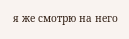я же смотрю на него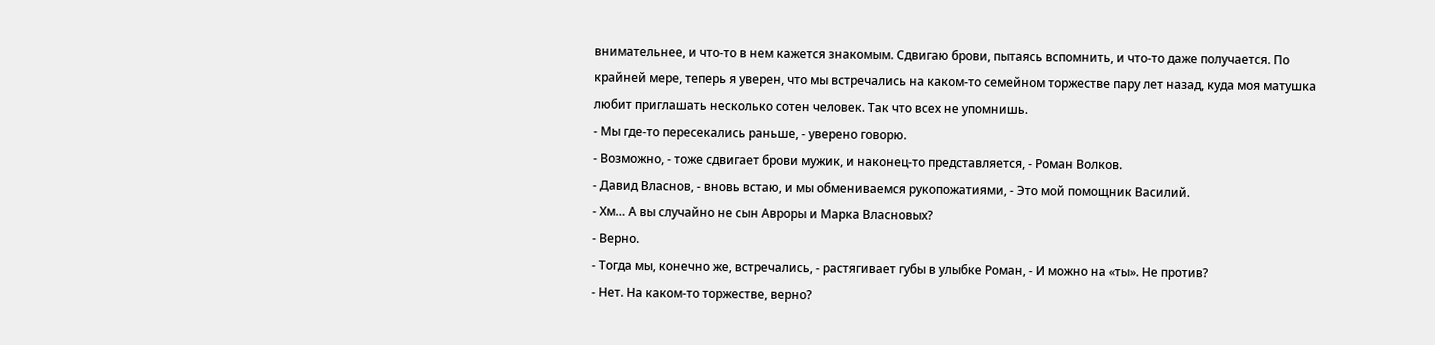внимательнее, и что-то в нем кажется знакомым. Сдвигаю брови, пытаясь вспомнить, и что-то даже получается. По крайней мере, теперь я уверен, что мы встречались на каком-то семейном торжестве пару лет назад, куда моя матушка любит приглашать несколько сотен человек. Так что всех не упомнишь.
- Мы где-то пересекались раньше, - уверено говорю.
- Возможно, - тоже сдвигает брови мужик, и наконец-то представляется, - Роман Волков.
- Давид Власнов, - вновь встаю, и мы обмениваемся рукопожатиями, - Это мой помощник Василий.
- Хм… А вы случайно не сын Авроры и Марка Власновых?
- Верно.
- Тогда мы, конечно же, встречались, - растягивает губы в улыбке Роман, - И можно на «ты». Не против?
- Нет. На каком-то торжестве, верно?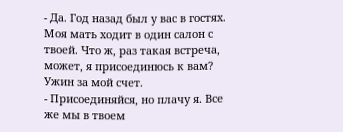- Да. Год назад был у вас в гостях. Моя мать ходит в один салон с твоей. Что ж, раз такая встреча, может, я присоединюсь к вам? Ужин за мой счет.
- Присоединяйся, но плачу я. Все же мы в твоем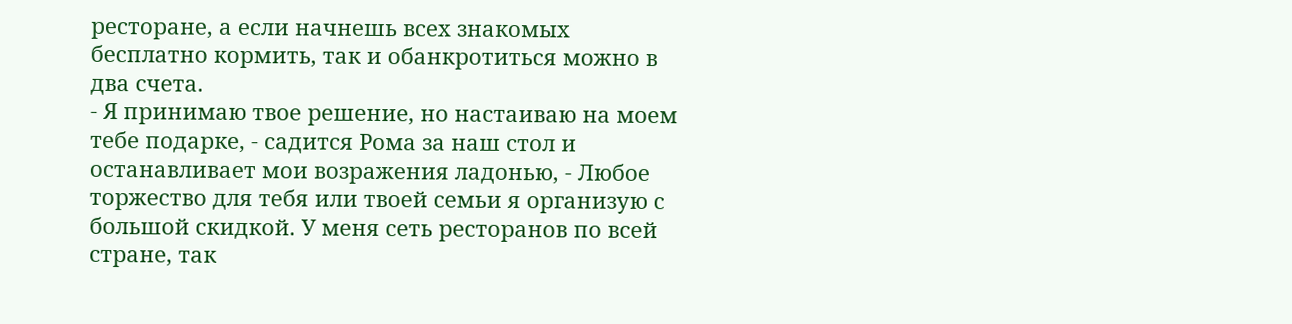ресторане, а если начнешь всех знакомых бесплатно кормить, так и обанкротиться можно в два счета.
- Я принимаю твое решение, но настаиваю на моем тебе подарке, - садится Рома за наш стол и останавливает мои возражения ладонью, - Любое торжество для тебя или твоей семьи я организую с большой скидкой. У меня сеть ресторанов по всей стране, так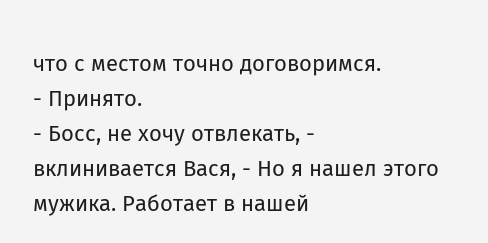что с местом точно договоримся.
- Принято.
- Босс, не хочу отвлекать, - вклинивается Вася, - Но я нашел этого мужика. Работает в нашей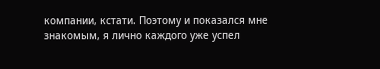компании, кстати. Поэтому и показался мне знакомым, я лично каждого уже успел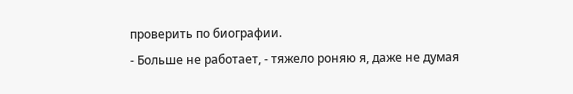проверить по биографии.
- Больше не работает, - тяжело роняю я, даже не думая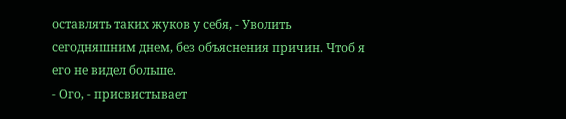оставлять таких жуков у себя, - Уволить сегодняшним днем, без объяснения причин. Чтоб я его не видел больше.
- Ого, - присвистывает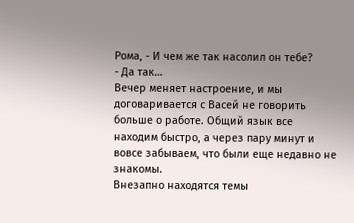Рома, - И чем же так насолил он тебе?
- Да так…
Вечер меняет настроение, и мы договаривается с Васей не говорить больше о работе. Общий язык все находим быстро, а через пару минут и вовсе забываем, что были еще недавно не знакомы.
Внезапно находятся темы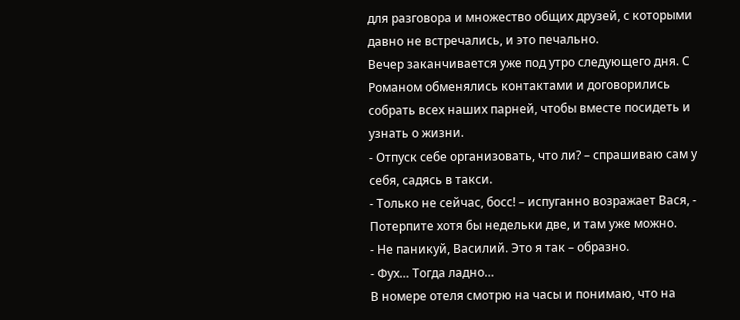для разговора и множество общих друзей, с которыми давно не встречались, и это печально.
Вечер заканчивается уже под утро следующего дня. С Романом обменялись контактами и договорились собрать всех наших парней, чтобы вместе посидеть и узнать о жизни.
- Отпуск себе организовать, что ли? – спрашиваю сам у себя, садясь в такси.
- Только не сейчас, босс! – испуганно возражает Вася, - Потерпите хотя бы недельки две, и там уже можно.
- Не паникуй, Василий. Это я так – образно.
- Фух… Тогда ладно…
В номере отеля смотрю на часы и понимаю, что на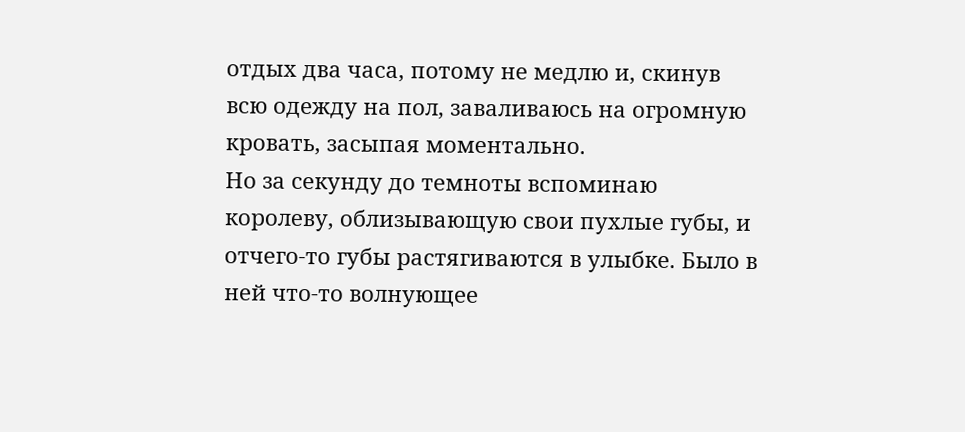отдых два часа, потому не медлю и, скинув всю одежду на пол, заваливаюсь на огромную кровать, засыпая моментально.
Но за секунду до темноты вспоминаю королеву, облизывающую свои пухлые губы, и отчего-то губы растягиваются в улыбке. Было в ней что-то волнующее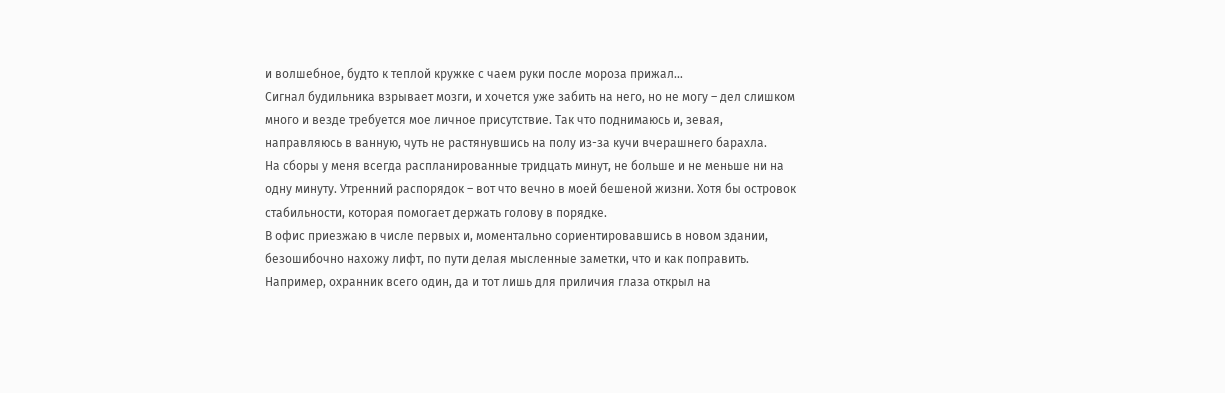и волшебное, будто к теплой кружке с чаем руки после мороза прижал…
Сигнал будильника взрывает мозги, и хочется уже забить на него, но не могу – дел слишком много и везде требуется мое личное присутствие. Так что поднимаюсь и, зевая, направляюсь в ванную, чуть не растянувшись на полу из-за кучи вчерашнего барахла.
На сборы у меня всегда распланированные тридцать минут, не больше и не меньше ни на одну минуту. Утренний распорядок – вот что вечно в моей бешеной жизни. Хотя бы островок стабильности, которая помогает держать голову в порядке.
В офис приезжаю в числе первых и, моментально сориентировавшись в новом здании, безошибочно нахожу лифт, по пути делая мысленные заметки, что и как поправить.
Например, охранник всего один, да и тот лишь для приличия глаза открыл на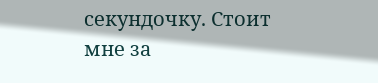секундочку. Стоит мне за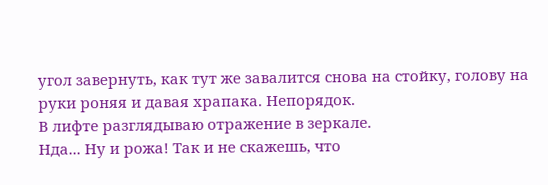угол завернуть, как тут же завалится снова на стойку, голову на руки роняя и давая храпака. Непорядок.
В лифте разглядываю отражение в зеркале.
Нда... Ну и рожа! Так и не скажешь, что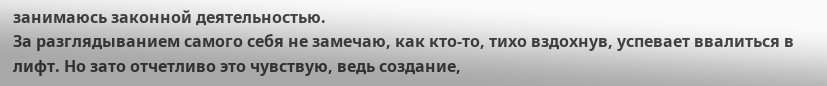занимаюсь законной деятельностью.
За разглядыванием самого себя не замечаю, как кто-то, тихо вздохнув, успевает ввалиться в лифт. Но зато отчетливо это чувствую, ведь создание,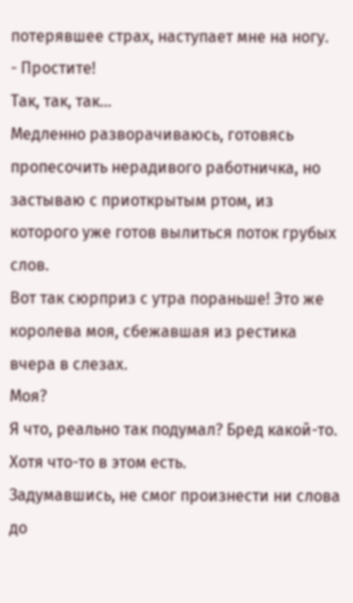потерявшее страх, наступает мне на ногу.
- Простите!
Так, так, так…
Медленно разворачиваюсь, готовясь пропесочить нерадивого работничка, но застываю с приоткрытым ртом, из которого уже готов вылиться поток грубых слов.
Вот так сюрприз с утра пораньше! Это же королева моя, сбежавшая из рестика вчера в слезах.
Моя?
Я что, реально так подумал? Бред какой-то.
Хотя что-то в этом есть.
Задумавшись, не смог произнести ни слова до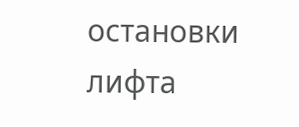остановки лифта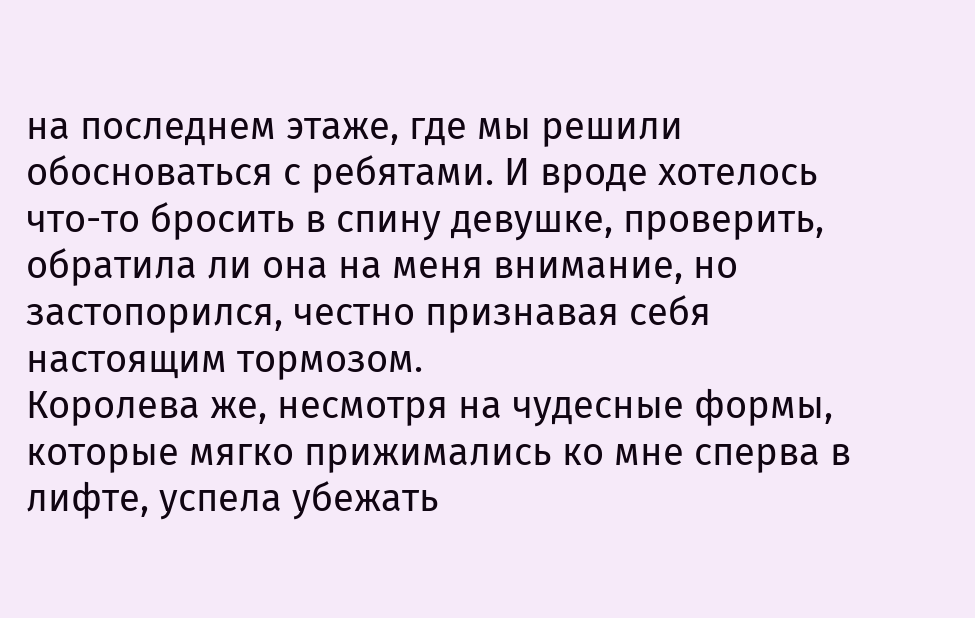на последнем этаже, где мы решили обосноваться с ребятами. И вроде хотелось что-то бросить в спину девушке, проверить, обратила ли она на меня внимание, но застопорился, честно признавая себя настоящим тормозом.
Королева же, несмотря на чудесные формы, которые мягко прижимались ко мне сперва в лифте, успела убежать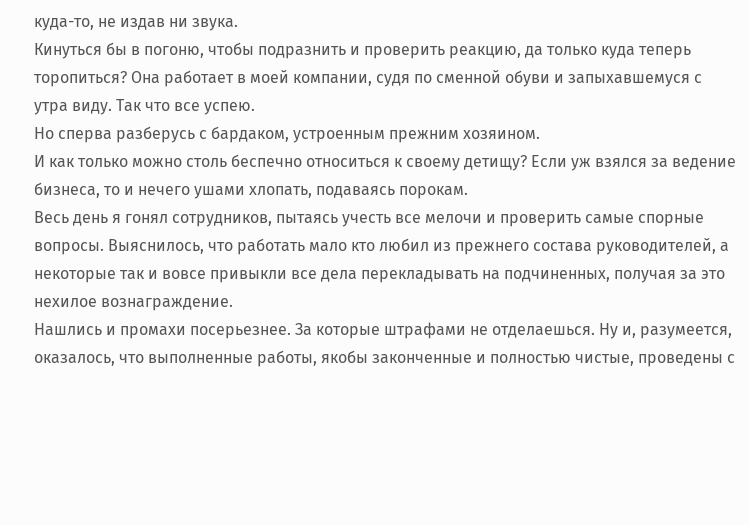куда-то, не издав ни звука.
Кинуться бы в погоню, чтобы подразнить и проверить реакцию, да только куда теперь торопиться? Она работает в моей компании, судя по сменной обуви и запыхавшемуся с утра виду. Так что все успею.
Но сперва разберусь с бардаком, устроенным прежним хозяином.
И как только можно столь беспечно относиться к своему детищу? Если уж взялся за ведение бизнеса, то и нечего ушами хлопать, подаваясь порокам.
Весь день я гонял сотрудников, пытаясь учесть все мелочи и проверить самые спорные вопросы. Выяснилось, что работать мало кто любил из прежнего состава руководителей, а некоторые так и вовсе привыкли все дела перекладывать на подчиненных, получая за это нехилое вознаграждение.
Нашлись и промахи посерьезнее. За которые штрафами не отделаешься. Ну и, разумеется, оказалось, что выполненные работы, якобы законченные и полностью чистые, проведены с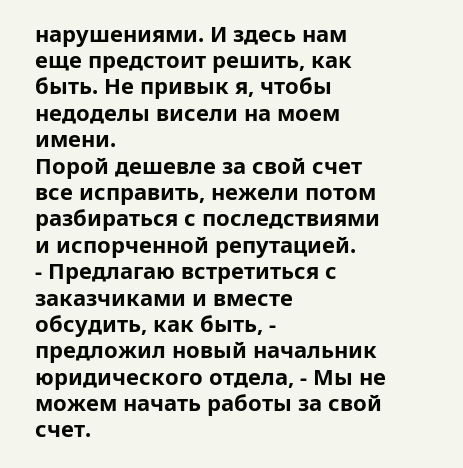нарушениями. И здесь нам еще предстоит решить, как быть. Не привык я, чтобы недоделы висели на моем имени.
Порой дешевле за свой счет все исправить, нежели потом разбираться с последствиями и испорченной репутацией.
- Предлагаю встретиться с заказчиками и вместе обсудить, как быть, - предложил новый начальник юридического отдела, - Мы не можем начать работы за свой счет.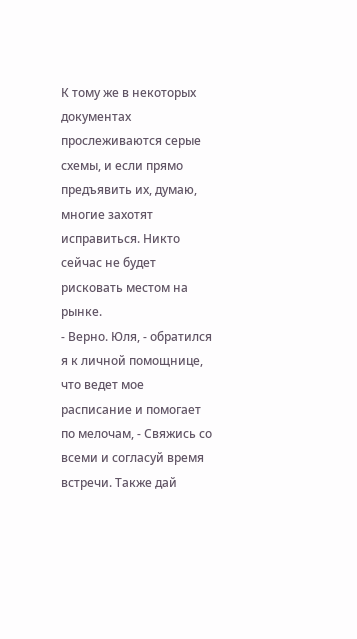К тому же в некоторых документах прослеживаются серые схемы, и если прямо предъявить их, думаю, многие захотят исправиться. Никто сейчас не будет рисковать местом на рынке.
- Верно. Юля, - обратился я к личной помощнице, что ведет мое расписание и помогает по мелочам, - Свяжись со всеми и согласуй время встречи. Также дай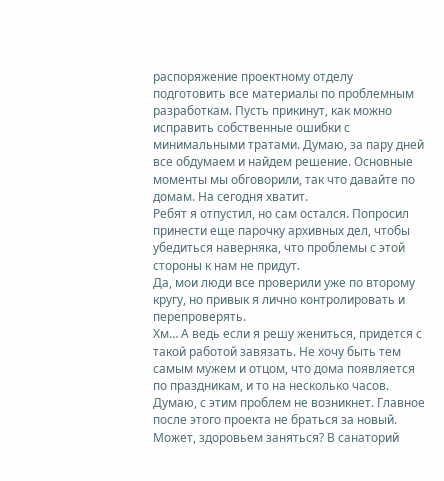распоряжение проектному отделу подготовить все материалы по проблемным разработкам. Пусть прикинут, как можно исправить собственные ошибки с минимальными тратами. Думаю, за пару дней все обдумаем и найдем решение. Основные моменты мы обговорили, так что давайте по домам. На сегодня хватит.
Ребят я отпустил, но сам остался. Попросил принести еще парочку архивных дел, чтобы убедиться наверняка, что проблемы с этой стороны к нам не придут.
Да, мои люди все проверили уже по второму кругу, но привык я лично контролировать и перепроверять.
Хм… А ведь если я решу жениться, придется с такой работой завязать. Не хочу быть тем самым мужем и отцом, что дома появляется по праздникам, и то на несколько часов.
Думаю, с этим проблем не возникнет. Главное после этого проекта не браться за новый.
Может, здоровьем заняться? В санаторий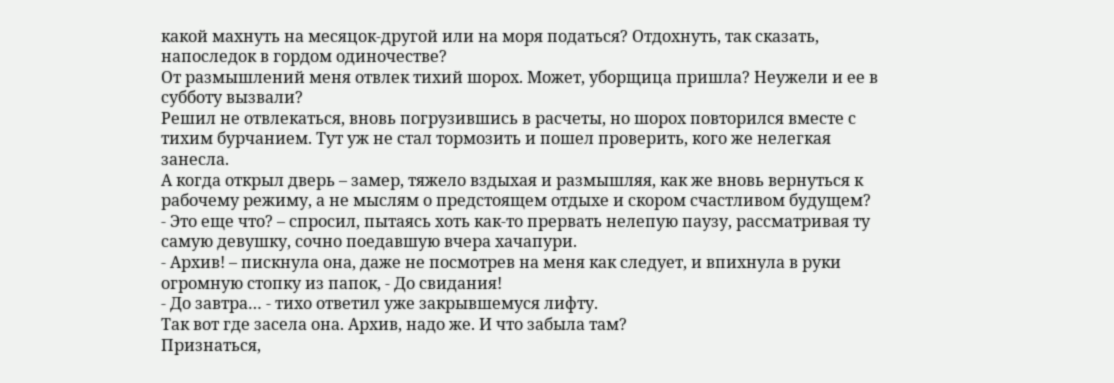какой махнуть на месяцок-другой или на моря податься? Отдохнуть, так сказать, напоследок в гордом одиночестве?
От размышлений меня отвлек тихий шорох. Может, уборщица пришла? Неужели и ее в субботу вызвали?
Решил не отвлекаться, вновь погрузившись в расчеты, но шорох повторился вместе с тихим бурчанием. Тут уж не стал тормозить и пошел проверить, кого же нелегкая занесла.
А когда открыл дверь – замер, тяжело вздыхая и размышляя, как же вновь вернуться к рабочему режиму, а не мыслям о предстоящем отдыхе и скором счастливом будущем?
- Это еще что? – спросил, пытаясь хоть как-то прервать нелепую паузу, рассматривая ту самую девушку, сочно поедавшую вчера хачапури.
- Архив! – пискнула она, даже не посмотрев на меня как следует, и впихнула в руки огромную стопку из папок, - До свидания!
- До завтра… - тихо ответил уже закрывшемуся лифту.
Так вот где засела она. Архив, надо же. И что забыла там?
Признаться,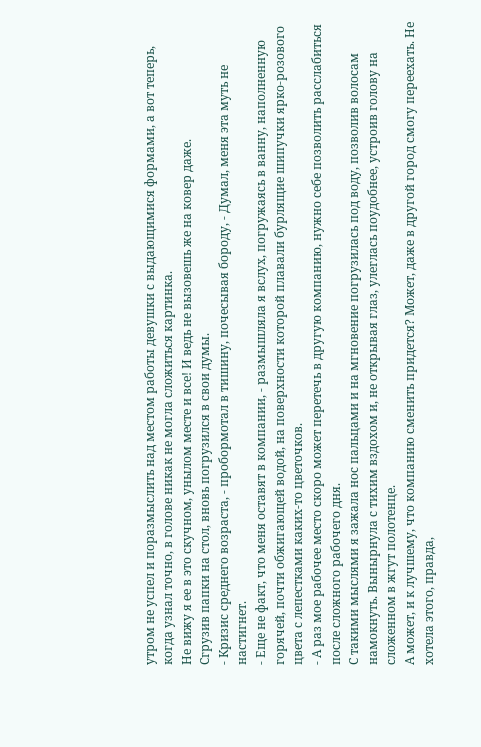утром не успел и поразмыслить над местом работы девушки с выдающимися формами, а вот теперь, когда узнал точно, в голове никак не могла сложиться картинка.
Не вижу я ее в это скучном, унылом месте и все! И ведь не вызовешь же на ковер даже.
Сгрузив папки на стол, вновь погрузился в свои думы.
- Кризис среднего возраста, - пробормотал в тишину, почесывая бороду, - Думал, меня эта муть не настигнет.
- Еще не факт, что меня оставят в компании, - размышляла я вслух, погружаясь в ванну, наполненную горячей, почти обжигающей водой, на поверхности которой плавали бурлящие шипучки ярко-розового цвета с лепестками каких-то цветочков.
- А раз мое рабочее место скоро может перетечь в другую компанию, нужно себе позволить расслабиться после сложного рабочего дня.
С такими мыслями я зажала нос пальцами и на мгновение погрузилась под воду, позволив волосам намокнуть. Вынырнула с тихим вздохом и, не открывая глаз, улеглась поудобнее, устроив голову на сложенном в жгут полотенце.
А может, и к лучшему, что компанию сменить придется? Может, даже в другой город смогу переехать. Не хотела этого, правда,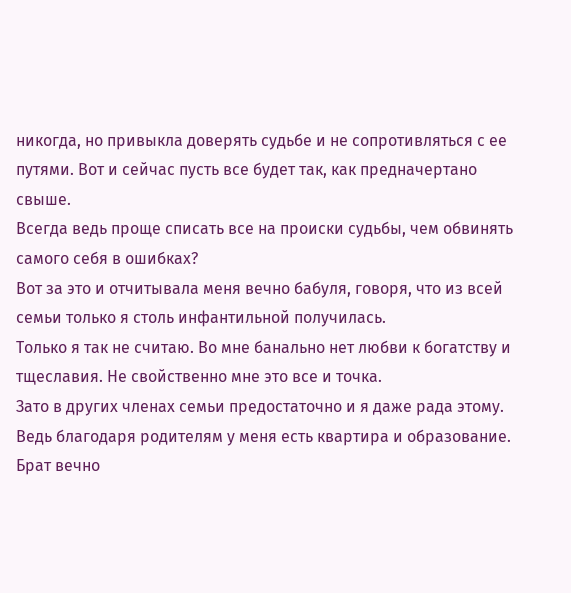никогда, но привыкла доверять судьбе и не сопротивляться с ее путями. Вот и сейчас пусть все будет так, как предначертано свыше.
Всегда ведь проще списать все на происки судьбы, чем обвинять самого себя в ошибках?
Вот за это и отчитывала меня вечно бабуля, говоря, что из всей семьи только я столь инфантильной получилась.
Только я так не считаю. Во мне банально нет любви к богатству и тщеславия. Не свойственно мне это все и точка.
Зато в других членах семьи предостаточно и я даже рада этому. Ведь благодаря родителям у меня есть квартира и образование. Брат вечно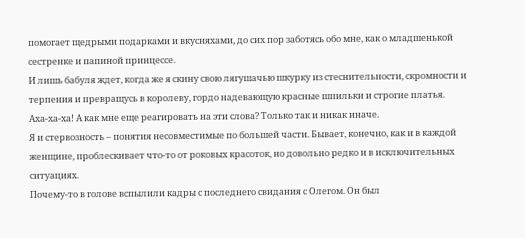помогает щедрыми подарками и вкусняхами, до сих пор заботясь обо мне, как о младшенькой сестренке и папиной принцессе.
И лишь бабуля ждет, когда же я скину свою лягушачью шкурку из стеснительности, скромности и терпения и превращусь в королеву, гордо надевающую красные шпильки и строгие платья.
Аха-ха-ха! А как мне еще реагировать на эти слова? Только так и никак иначе.
Я и стервозность – понятия несовместимые по большей части. Бывает, конечно, как и в каждой женщине, проблескивает что-то от роковых красоток, но довольно редко и в исключительных ситуациях.
Почему-то в голове вспылили кадры с последнего свидания с Олегом. Он был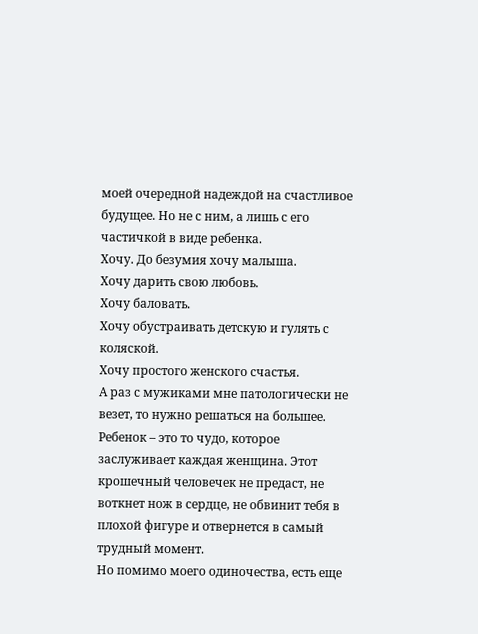моей очередной надеждой на счастливое будущее. Но не с ним, а лишь с его частичкой в виде ребенка.
Хочу. До безумия хочу малыша.
Хочу дарить свою любовь.
Хочу баловать.
Хочу обустраивать детскую и гулять с коляской.
Хочу простого женского счастья.
А раз с мужиками мне патологически не везет, то нужно решаться на большее.
Ребенок – это то чудо, которое заслуживает каждая женщина. Этот крошечный человечек не предаст, не воткнет нож в сердце, не обвинит тебя в плохой фигуре и отвернется в самый трудный момент.
Но помимо моего одиночества, есть еще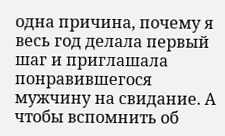одна причина, почему я весь год делала первый шаг и приглашала понравившегося мужчину на свидание. А чтобы вспомнить об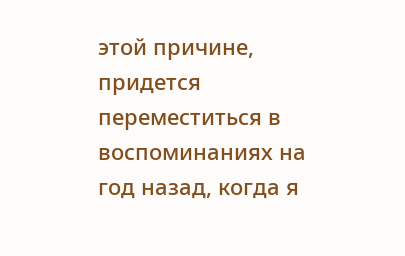этой причине, придется переместиться в воспоминаниях на год назад, когда я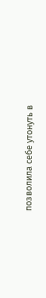позволила себе утонуть в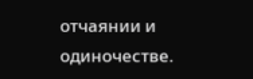отчаянии и одиночестве.